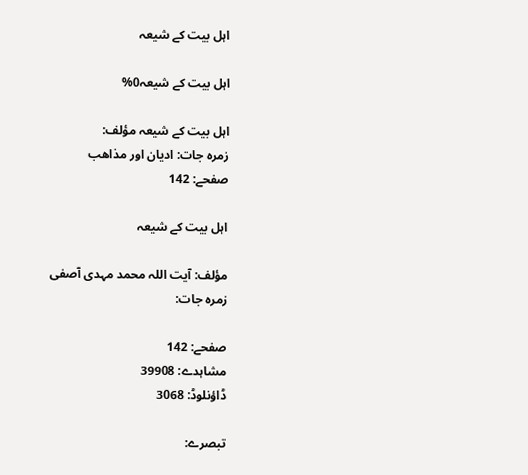اہل بیت کے شیعہ

اہل بیت کے شیعہ0%

اہل بیت کے شیعہ مؤلف:
زمرہ جات: ادیان اور مذاھب
صفحے: 142

اہل بیت کے شیعہ

مؤلف: آیت اللہ محمد مہدی آصفی
زمرہ جات:

صفحے: 142
مشاہدے: 39908
ڈاؤنلوڈ: 3068

تبصرے: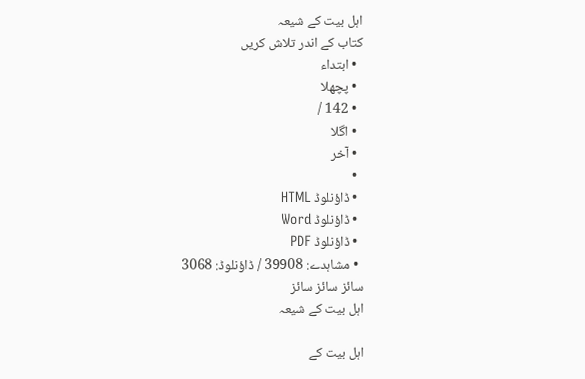اہل بیت کے شیعہ
کتاب کے اندر تلاش کریں
  • ابتداء
  • پچھلا
  • 142 /
  • اگلا
  • آخر
  •
  • ڈاؤنلوڈ HTML
  • ڈاؤنلوڈ Word
  • ڈاؤنلوڈ PDF
  • مشاہدے: 39908 / ڈاؤنلوڈ: 3068
سائز سائز سائز
اہل بیت کے شیعہ

اہل بیت کے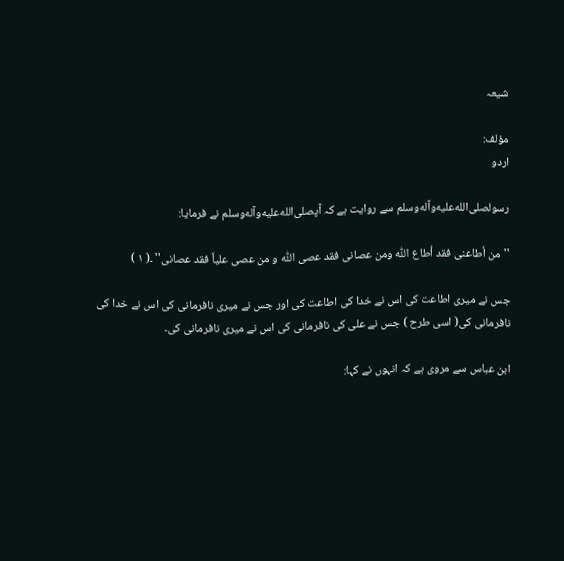شیعہ

مؤلف:
اردو

رسولصلى‌الله‌عليه‌وآله‌وسلم سے روایت ہے کہ آپصلى‌الله‌عليه‌وآله‌وسلم نے فرمایا:

''من أطاعنی فقد أطاع اللّٰه ومن عصانی فقد عصی اللّٰه و من عصی علیاً فقد عصانی'' ۔( ۱ )

جس نے میری اطاعت کی اس نے خدا کی اطاعت کی اور جس نے میری نافرمانی کی اس نے خدا کی نافرمانی کی( اسی طرح ) جس نے علی کی نافرمانی کی اس نے میری نافرمانی کی۔

ابن عباس سے مروی ہے کہ انہوں نے کہا: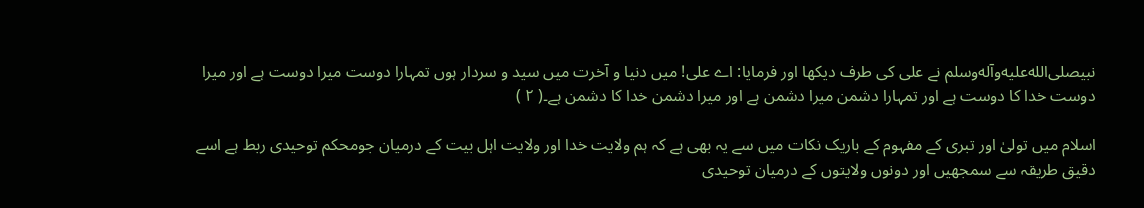نبیصلى‌الله‌عليه‌وآله‌وسلم نے علی کی طرف دیکھا اور فرمایا: اے علی! میں دنیا و آخرت میں سید و سردار ہوں تمہارا دوست میرا دوست ہے اور میرا دوست خدا کا دوست ہے اور تمہارا دشمن میرا دشمن ہے اور میرا دشمن خدا کا دشمن ہے۔( ۲ )

اسلام میں تولیٰ اور تبری کے مفہوم کے باریک نکات میں سے یہ بھی ہے کہ ہم ولایت خدا اور ولایت اہل بیت کے درمیان جومحکم توحیدی ربط ہے اسے دقیق طریقہ سے سمجھیں اور دونوں ولایتوں کے درمیان توحیدی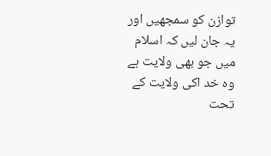توازن کو سمجھیں اور یہ جان لیں کہ اسلام میں جو بھی ولایت ہے وہ خد اکی ولایت کے تحت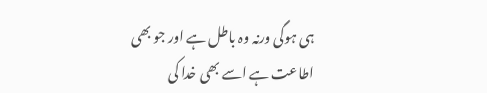ہی ہوگی ورنہ وہ باطل ہے اور جو بھی اطاعت ہے اسے بھی خدا کی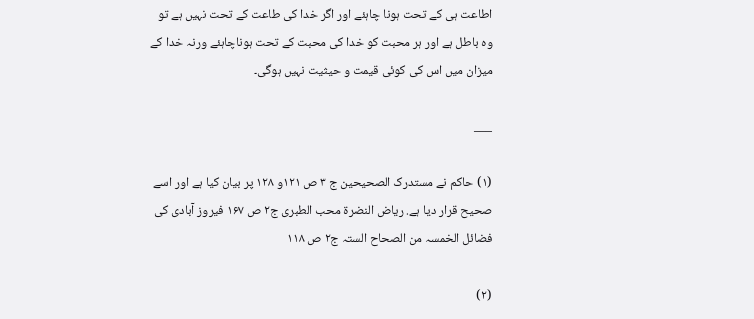اطاعت ہی کے تحت ہونا چاہئے اور اگر خدا کی طاعت کے تحت نہیں ہے تو وہ باطل ہے اور ہر محبت کو خدا کی محبت کے تحت ہوناچاہئے ورنہ خدا کے میزان میں اس کی کوئی قیمت و حیثیت نہیں ہوگی۔

___

(۱) حاکم نے مستدرک الصحیحین ج ۳ ص ۱۲۱و ۱۲۸ پر بیان کیا ہے اور اسے صحیح قرار دیا ہے. ریاض النضرة محب الطبری ج۲ ص ۱۶۷ فیروز آبادی کی فضائل الخمسہ من الصحاح الستہ ج۲ ص ۱۱۸

(۲)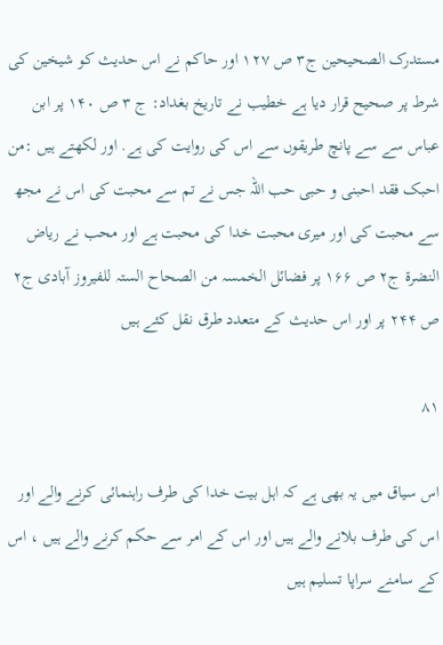مستدرک الصحیحین ج۳ ص ۱۲۷ اور حاکم نے اس حدیث کو شیخین کی شرط پر صحیح قرار دیا ہے خطیب نے تاریخ بغداد: ج ۳ ص ۱۴۰ پر ابن عباس سے سے پانچ طریقوں سے اس کی روایت کی ہے. اور لکھتے ہیں :من احبک فقد احبنی و حبی حب اللہ جس نے تم سے محبت کی اس نے مجھ سے محبت کی اور میری محبت خدا کی محبت ہے اور محب نے ریاض النضرة ج۲ ص ۱۶۶ پر فضائل الخمسہ من الصحاح الستہ للفیروز آبادی ج۲ ص ۲۴۴ پر اور اس حدیث کے متعدد طرق نقل کئے ہیں

۸۱

اس سیاق میں یہ بھی ہے کہ اہل بیت خدا کی طرف راہنمائی کرنے والے اور اس کی طرف بلانے والے ہیں اور اس کے امر سے حکم کرنے والے ہیں ، اس کے سامنے سراپا تسلیم ہیں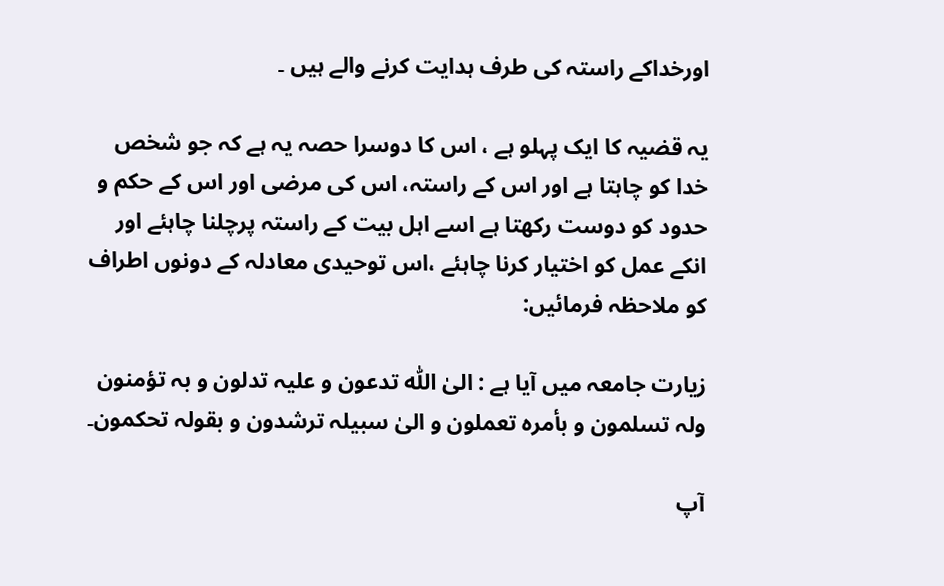اورخداکے راستہ کی طرف ہدایت کرنے والے ہیں ۔

یہ قضیہ کا ایک پہلو ہے ، اس کا دوسرا حصہ یہ ہے کہ جو شخص خدا کو چاہتا ہے اور اس کے راستہ، اس کی مرضی اور اس کے حکم و حدود کو دوست رکھتا ہے اسے اہل بیت کے راستہ پرچلنا چاہئے اور انکے عمل کو اختیار کرنا چاہئے ،اس توحیدی معادلہ کے دونوں اطراف کو ملاحظہ فرمائیں:

زیارت جامعہ میں آیا ہے : الیٰ اللّٰہ تدعون و علیہ تدلون و بہ تؤمنون ولہ تسلمون و بأمرہ تعملون و الیٰ سبیلہ ترشدون و بقولہ تحکمون۔

آپ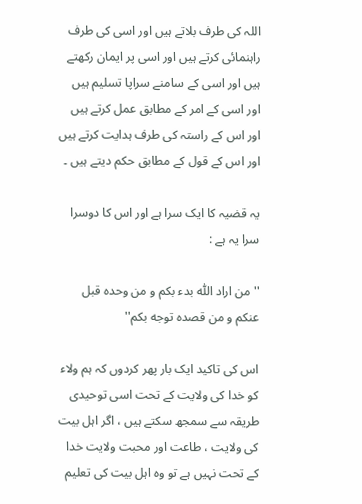اللہ کی طرف بلاتے ہیں اور اسی کی طرف راہنمائی کرتے ہیں اور اسی پر ایمان رکھتے ہیں اور اسی کے سامنے سراپا تسلیم ہیں اور اسی کے امر کے مطابق عمل کرتے ہیں اور اس کے راستہ کی طرف ہدایت کرتے ہیں اور اس کے قول کے مطابق حکم دیتے ہیں ۔

یہ قضیہ کا ایک سرا ہے اور اس کا دوسرا سرا یہ ہے :

''من اراد اللّٰه بدء بکم و من وحده قبل عنکم و من قصده توجه بکم''

اس کی تاکید ایک بار پھر کردوں کہ ہم ولاء کو خدا کی ولایت کے تحت اسی توحیدی طریقہ سے سمجھ سکتے ہیں ، اگر اہل بیت کی ولایت ، طاعت اور محبت ولایت خدا کے تحت نہیں ہے تو وہ اہل بیت کی تعلیم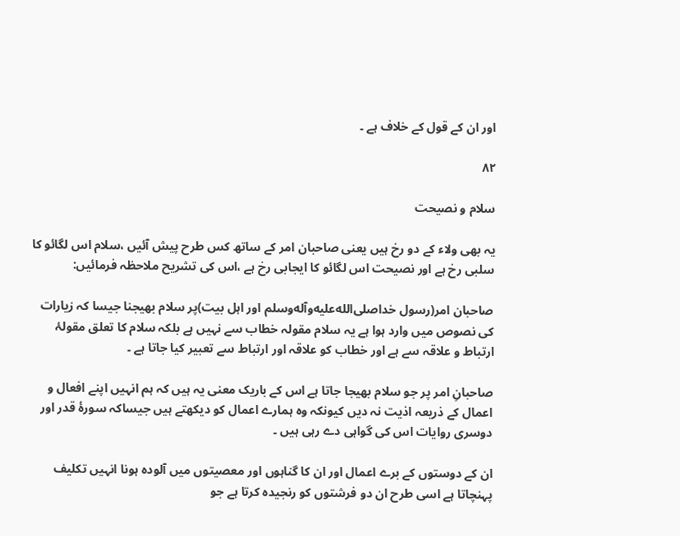اور ان کے قول کے خلاف ہے ۔

۸۲

سلام و نصیحت

یہ بھی ولاء کے دو رخ ہیں یعنی صاحبان امر کے ساتھ کس طرح پیش آئیں ،سلام اس لگائو کا سلبی رخ ہے اور نصیحت اس لگائو کا ایجابی رخ ہے ،اس کی تشریح ملاحظہ فرمائیں:

صاحبان امر(رسول خداصلى‌الله‌عليه‌وآله‌وسلم اور اہل بیت)پر سلام بھیجنا جیسا کہ زیارات کی نصوص میں وارد ہوا ہے یہ سلام مقولہ خطاب سے نہیں ہے بلکہ سلام کا تعلق مقولۂ ارتباط و علاقہ سے ہے اور خطاب کو علاقہ اور ارتباط سے تعبیر کیا جاتا ہے ۔

صاحبانِ امر پر جو سلام بھیجا جاتا ہے اس کے باریک معنی یہ ہیں کہ ہم انہیں اپنے افعال و اعمال کے ذریعہ اذیت نہ دیں کیونکہ وہ ہمارے اعمال کو دیکھتے ہیں جیساکہ سورۂ قدر اور دوسری روایات اس کی گواہی دے رہی ہیں ۔

ان کے دوستوں کے برے اعمال اور ان کا گناہوں اور معصیتوں میں آلودہ ہونا انہیں تکلیف پہنچاتا ہے اسی طرح ان دو فرشتوں کو رنجیدہ کرتا ہے جو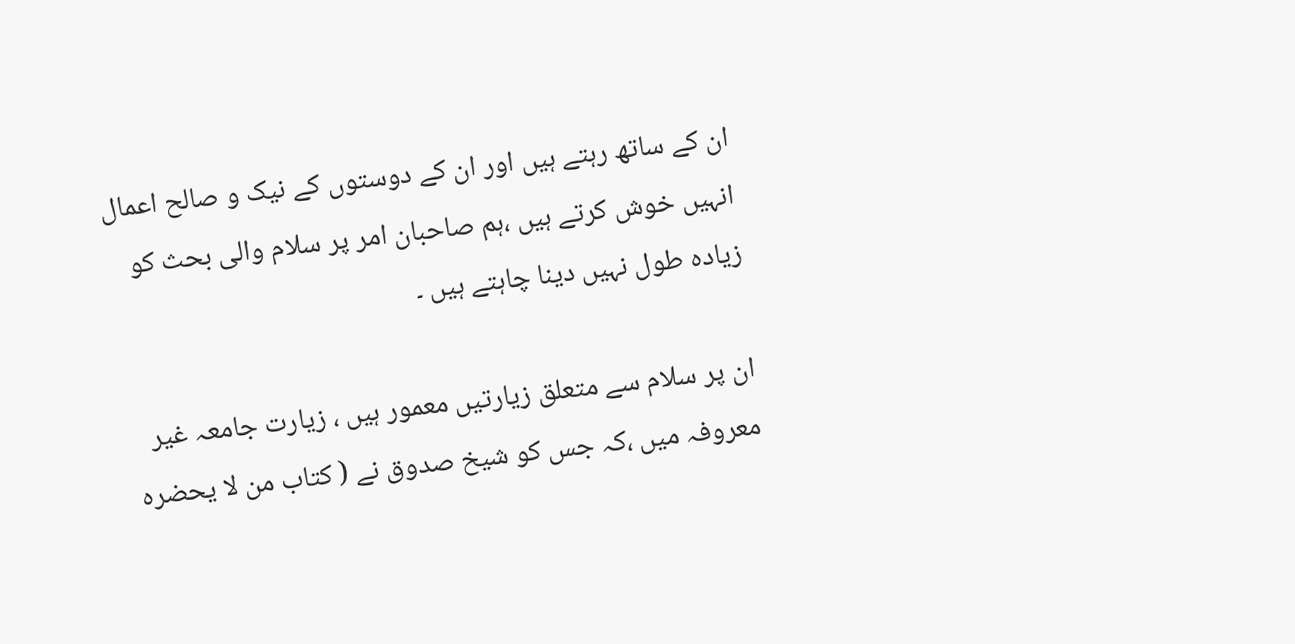ان کے ساتھ رہتے ہیں اور ان کے دوستوں کے نیک و صالح اعمال انہیں خوش کرتے ہیں ،ہم صاحبان امر پر سلام والی بحث کو زیادہ طول نہیں دینا چاہتے ہیں ۔

ان پر سلام سے متعلق زیارتیں معمور ہیں ، زیارت جامعہ غیر معروفہ میں ،کہ جس کو شیخ صدوق نے ( کتاب من لا یحضرہ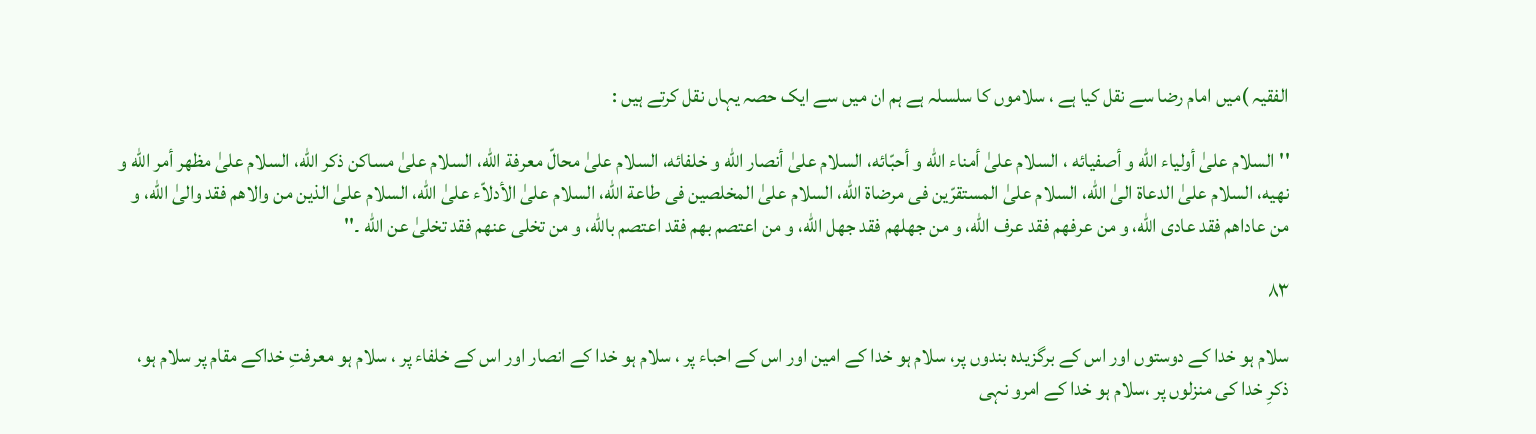الفقیہ )میں امام رضا سے نقل کیا ہے ، سلاموں کا سلسلہ ہے ہم ان میں سے ایک حصہ یہاں نقل کرتے ہیں :

''السلام علیٰ أولیاء اللّٰه و أصفیائه ، السلام علیٰ أمناء اللّٰه و أحبّائه، السلام علیٰ أنصار اللّٰه و خلفائه، السلام علیٰ محالّ معرفة اللّٰه، السلام علیٰ مساکن ذکر اللّٰه، السلام علیٰ مظهر أمر اللّٰه و نهیه، السلام علیٰ الدعاة الیٰ اللّٰه، السلام علیٰ المستقرّین فی مرضاة اللّٰه، السلام علیٰ المخلصین فی طاعة اللّٰه، السلام علیٰ الأدلاّء علیٰ اللّٰه، السلام علیٰ الذین من والاهم فقد والیٰ اللّٰه، و من عاداهم فقد عادی اللّٰه، و من عرفهم فقد عرف اللّٰه، و من جهلهم فقد جهل اللّٰه، و من اعتصم بهم فقد اعتصم باللّٰه، و من تخلی عنهم فقد تخلیٰ عن اللّٰه ۔''

۸۳

سلام ہو خدا کے دوستوں اور اس کے برگزیدہ بندوں پر، سلام ہو خدا کے امین اور اس کے احباء پر ، سلام ہو خدا کے انصار اور اس کے خلفاء پر ، سلام ہو معرفتِ خداکے مقام پر سلام ہو، ذکرِ خدا کی منزلوں پر ،سلام ہو خدا کے امرو نہی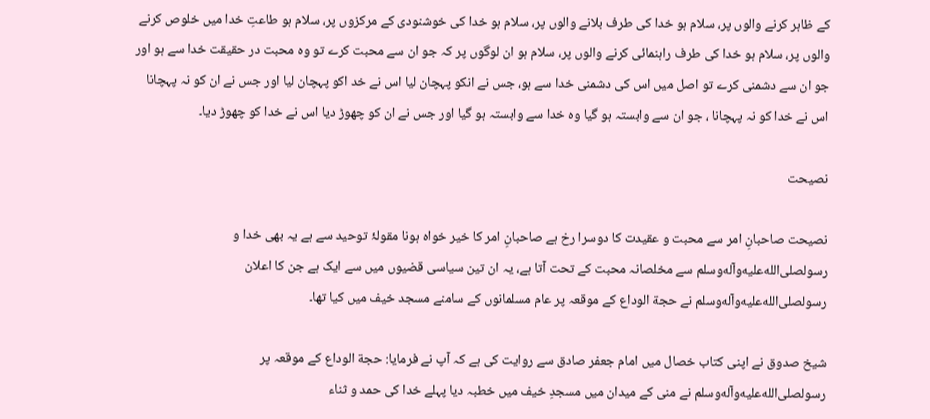کے ظاہر کرنے والوں پر، سلام ہو خدا کی طرف بلانے والوں پر، سلام ہو خدا کی خوشنودی کے مرکزوں پر، سلام ہو طاعتِ خدا میں خلوص کرنے والوں پر، سلام ہو خدا کی طرف راہنمائی کرنے والوں پر، سلام ہو ان لوگوں پر کہ جو ان سے محبت کرے تو وہ محبت در حقیقت خدا سے ہو اور جو ان سے دشمنی کرے تو اصل میں اس کی دشمنی خدا سے ہو، جس نے انکو پہچان لیا اس نے خد اکو پہچان لیا اور جس نے ان کو نہ پہچانا اس نے خدا کو نہ پہچانا ، جو ان سے وابستہ ہو گیا وہ خدا سے وابستہ ہو گیا اور جس نے ان کو چھوڑ دیا اس نے خدا کو چھوڑ دیا۔

نصیحت

نصیحت صاحبانِ امر سے محبت و عقیدت کا دوسرا رخ ہے صاحبانِ امر کا خیر خواہ ہونا مقولۂ توحید سے ہے یہ بھی خدا و رسولصلى‌الله‌عليه‌وآله‌وسلم سے مخلصانہ محبت کے تحت آتا ہے، یہ ان تین سیاسی قضیوں میں سے ایک ہے جن کا اعلان رسولصلى‌الله‌عليه‌وآله‌وسلم نے حجة الوداع کے موقعہ پر عام مسلمانوں کے سامنے مسجد خیف میں کیا تھا۔

شیخ صدوق نے اپنی کتاب خصال میں امام جعفر صادق سے روایت کی ہے کہ آپ نے فرمایا: حجة الوداع کے موقعہ پر رسولصلى‌الله‌عليه‌وآله‌وسلم نے منی کے میدان میں مسجدِ خیف میں خطبہ دیا پہلے خدا کی حمد و ثناء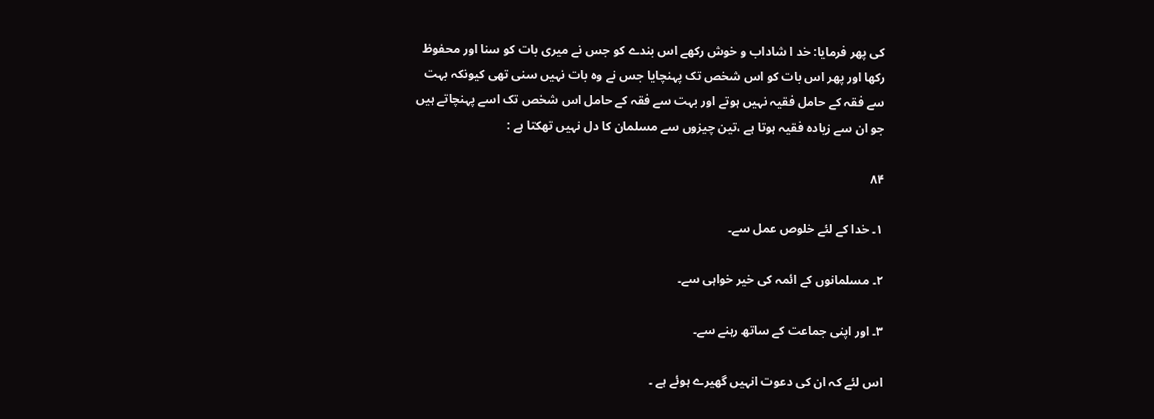کی پھر فرمایا: خد ا شاداب و خوش رکھے اس بندے کو جس نے میری بات کو سنا اور محفوظ رکھا اور پھر اس بات کو اس شخص تک پہنچایا جس نے وہ بات نہیں سنی تھی کیونکہ بہت سے فقہ کے حامل فقیہ نہیں ہوتے اور بہت سے فقہ کے حامل اس شخص تک اسے پہنچاتے ہیں جو ان سے زیادہ فقیہ ہوتا ہے ،تین چیزوں سے مسلمان کا دل نہیں تھکتا ہے :

۸۴

۱۔ خدا کے لئے خلوص عمل سے۔

۲۔ مسلمانوں کے ائمہ کی خیر خواہی سے۔

۳۔ اور اپنی جماعت کے ساتھ رہنے سے۔

اس لئے کہ ان کی دعوت انہیں گھیرے ہوئے ہے ۔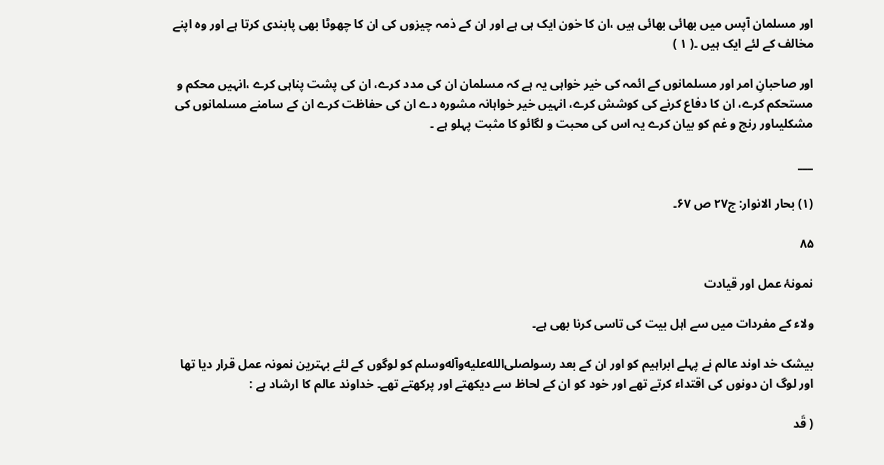اور مسلمان آپس میں بھائی بھائی ہیں ،ان کا خون ایک ہی ہے اور ان کے ذمہ چیزوں کی ان کا چھوٹا بھی پابندی کرتا ہے اور وہ اپنے مخالف کے لئے ایک ہیں ۔( ۱ )

اور صاحبانِ امر اور مسلمانوں کے ائمہ کی خیر خواہی یہ ہے کہ مسلمان ان کی مدد کرے، ان کی پشت پناہی کرے ،انہیں محکم و مستحکم کرے، ان کا دفاع کرنے کی کوشش کرے، انہیں خیر خواہانہ مشورہ دے ان کی حفاظت کرے ان کے سامنے مسلمانوں کی مشکلیںاور رنج و غم کو بیان کرے یہ اس کی محبت و لگائو کا مثبت پہلو ہے ۔

___

(۱) بحار الانوار: ج۲۷ ص ۶۷۔

۸۵

نمونۂ عمل اور قیادت

ولاء کے مفردات میں سے اہل بیت کی تاسی کرنا بھی ہے۔

بیشک خد اوند عالم نے پہلے ابراہیم کو اور ان کے بعد رسولصلى‌الله‌عليه‌وآله‌وسلم کو لوگوں کے لئے بہترین نمونہ عمل قرار دیا تھا اور لوگ ان دونوں کی اقتداء کرتے تھے اور خود کو ان کے لحاظ سے دیکھتے اور پرکھتے تھے۔ خداوند عالم کا ارشاد ہے :

( قَد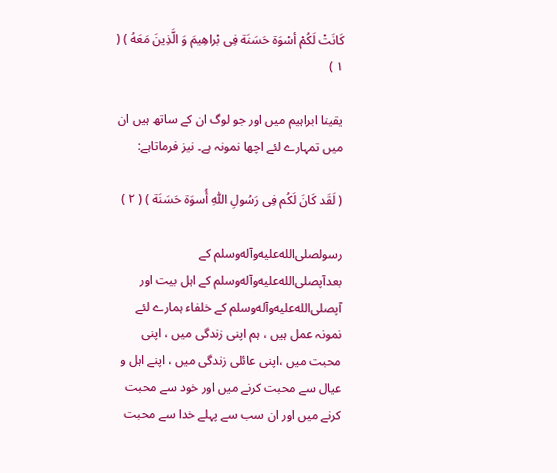کَانَتْ لَکُمْ أسْوَة حَسَنَة فِی بْراهِیمَ وَ الَّذِینَ مَعَهُ ) ( ۱ )

یقینا ابراہیم میں اور جو لوگ ان کے ساتھ ہیں ان میں تمہارے لئے اچھا نمونہ ہے۔ نیز فرماتاہے:

( لَقَد کَانَ لَکُم فِی رَسُولِ اللّٰهِ أُسوَة حَسَنَة ) ( ۲ )

رسولصلى‌الله‌عليه‌وآله‌وسلم کے بعدآپصلى‌الله‌عليه‌وآله‌وسلم کے اہل بیت اور آپصلى‌الله‌عليه‌وآله‌وسلم کے خلفاء ہمارے لئے نمونہ عمل ہیں ، ہم اپنی زندگی میں ، اپنی محبت میں ،اپنی عائلی زندگی میں ، اپنے اہل و عیال سے محبت کرنے میں اور خود سے محبت کرنے میں اور ان سب سے پہلے خدا سے محبت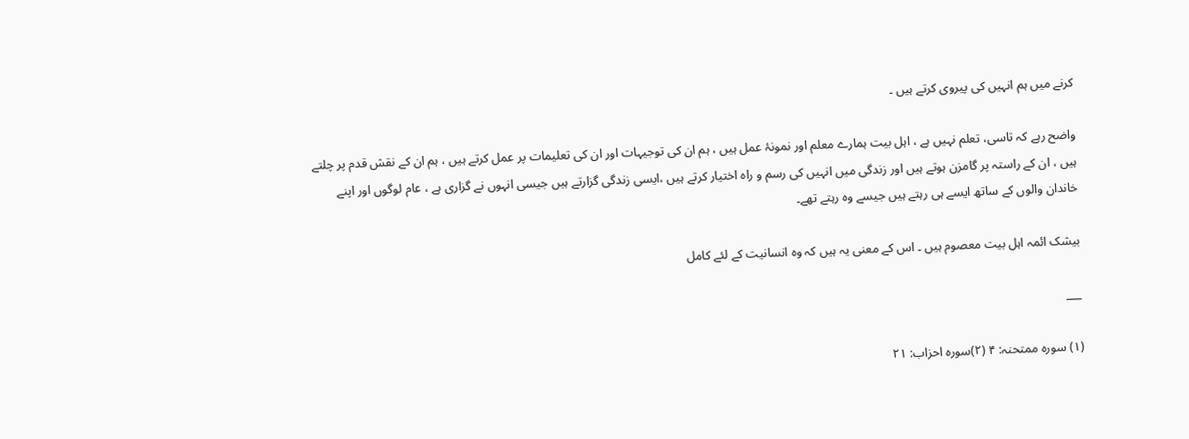کرنے میں ہم انہیں کی پیروی کرتے ہیں ۔

واضح رہے کہ تاسی، تعلم نہیں ہے ، اہل بیت ہمارے معلم اور نمونۂ عمل ہیں ، ہم ان کی توجیہات اور ان کی تعلیمات پر عمل کرتے ہیں ، ہم ان کے نقش قدم پر چلتے ہیں ، ان کے راستہ پر گامزن ہوتے ہیں اور زندگی میں انہیں کی رسم و راہ اختیار کرتے ہیں ،ایسی زندگی گزارتے ہیں جیسی انہوں نے گزاری ہے ، عام لوگوں اور اپنے خاندان والوں کے ساتھ ایسے ہی رہتے ہیں جیسے وہ رہتے تھے۔

بیشک ائمہ اہل بیت معصوم ہیں ۔ اس کے معنی یہ ہیں کہ وہ انسانیت کے لئے کامل

___

(۱) سورہ ممتحنہ: ۴ (۲)سورہ احزاب: ۲۱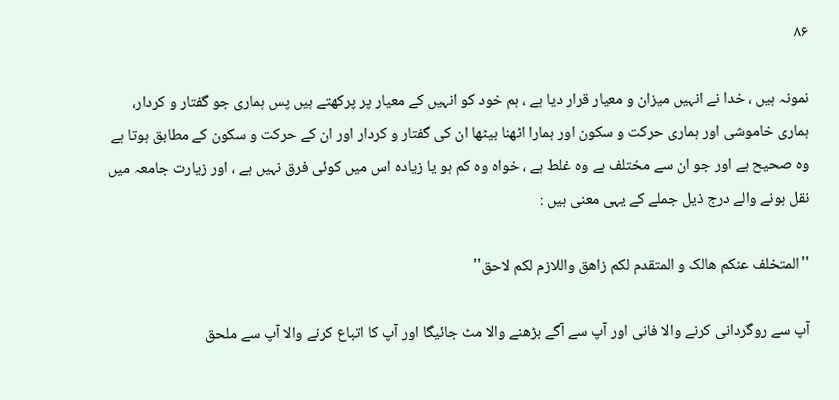۸۶

نمونہ ہیں ، خدا نے انہیں میزان و معیار قرار دیا ہے ، ہم خود کو انہیں کے معیار پر پرکھتے ہیں پس ہماری جو گفتار و کردار، ہماری خاموشی اور ہماری حرکت و سکون اور ہمارا اٹھنا بیٹھا ان کی گفتار و کردار اور ان کے حرکت و سکون کے مطابق ہوتا ہے وہ صحیح ہے اور جو ان سے مختلف ہے وہ غلط ہے ، خواہ وہ کم ہو یا زیادہ اس میں کوئی فرق نہیں ہے ، اور زیارت جامعہ میں نقل ہونے والے درج ذیل جملے کے یہی معنی ہیں :

''المتخلف عنکم هالک و المتقدم لکم زاهق واللازم لکم لاحق''

آپ سے روگردانی کرنے والا فانی اور آپ سے آگے بڑھنے والا مٹ جائیگا اور آپ کا اتباع کرنے والا آپ سے ملحق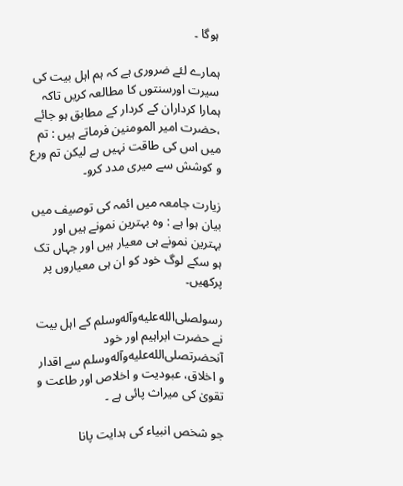ہوگا ۔

ہمارے لئے ضروری ہے کہ ہم اہل بیت کی سیرت اورسنتوں کا مطالعہ کریں تاکہ ہمارا کرداران کے کردار کے مطابق ہو جائے ،حضرت امیر المومنین فرماتے ہیں : تم میں اس کی طاقت نہیں ہے لیکن تم ورع و کوشش سے میری مدد کرو۔

زیارت جامعہ میں ائمہ کی توصیف میں بیان ہوا ہے : وہ بہترین نمونے ہیں اور بہترین نمونے ہی معیار ہیں اور جہاں تک ہو سکے لوگ خود کو ان ہی معیاروں پر پرکھیں۔

رسولصلى‌الله‌عليه‌وآله‌وسلم کے اہل بیت نے حضرت ابراہیم اور خود آنحضرتصلى‌الله‌عليه‌وآله‌وسلم سے اقدار و اخلاق، عبودیت و اخلاص اور طاعت و تقویٰ کی میراث پائی ہے ۔

جو شخص انبیاء کی ہدایت پانا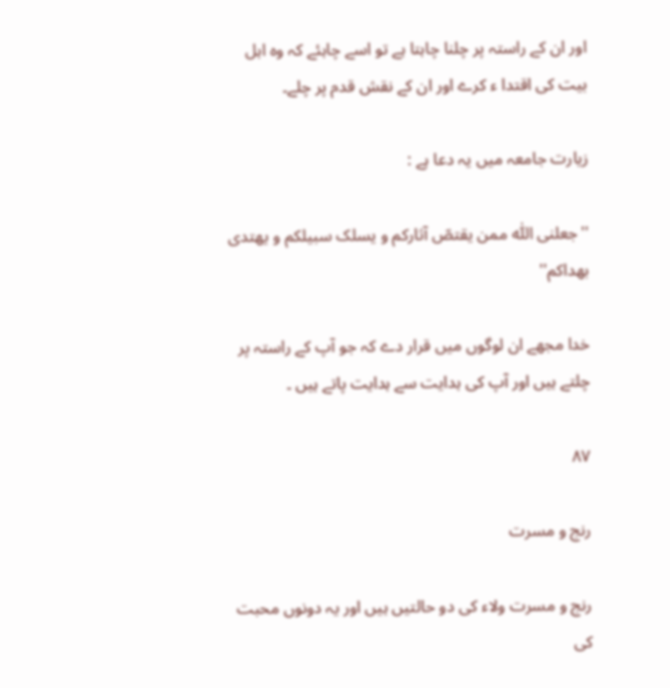اور ان کے راستہ پر چلنا چاہتا ہے تو اسے چاہئے کہ وہ اہل بیت کی اقتدا ء کرے اور ان کے نقش قدم پر چلے۔

زیارت جامعہ میں یہ دعا ہے :

''جعلنی اللّٰه ممن یقتصّ آثارکم و یسلک سبیلکم و یهتدی بهداکم''

خدا مجھے ان لوگوں میں قرار دے کہ جو آپ کے راستہ پر چلتے ہیں اور آپ کی ہدایت سے ہدایت پاتے ہیں ۔

۸۷

رنج و مسرت

رنج و مسرت ولاء کی دو حالتیں ہیں اور یہ دونوں محبت کی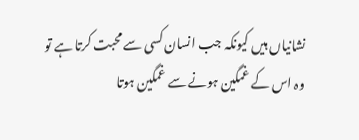نشانیاں ہیں کیونکہ جب انسان کسی سے محبت کرتا ہے تو وہ اس کے غمگین ہونے سے غمگین ہوتا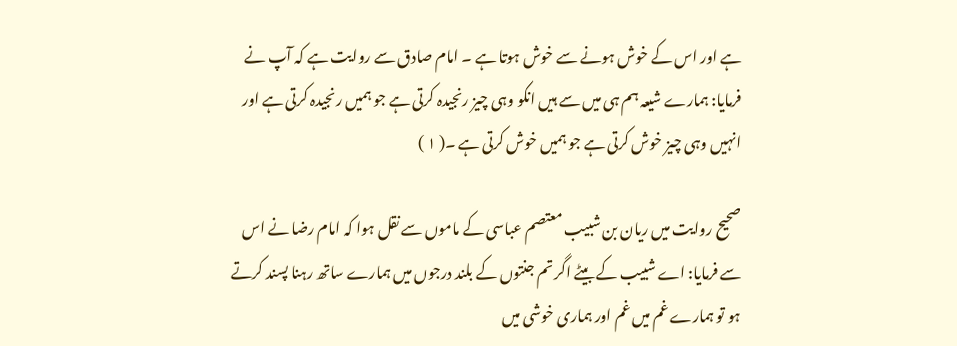ہے اور اس کے خوش ہونے سے خوش ہوتا ہے ۔ امام صادق سے روایت ہے کہ آپ نے فرمایا: ہمارے شیعہ ہم ہی میں سے ہیں انکو وہی چیز رنجیدہ کرتی ہے جو ہمیں رنجیدہ کرتی ہے اور انہیں وہی چیز خوش کرتی ہے جو ہمیں خوش کرتی ہے ۔( ۱ )

صحیح روایت میں ریان بن شبیب معتصم عباسی کے ماموں سے نقل ہوا کہ امام رضا نے اس سے فرمایا: اے شبیب کے بیٹے اگر تم جنتوں کے بلند درجوں میں ہمارے ساتھ رہنا پسند کرتے ہو تو ہمارے غم میں غم اور ہماری خوشی میں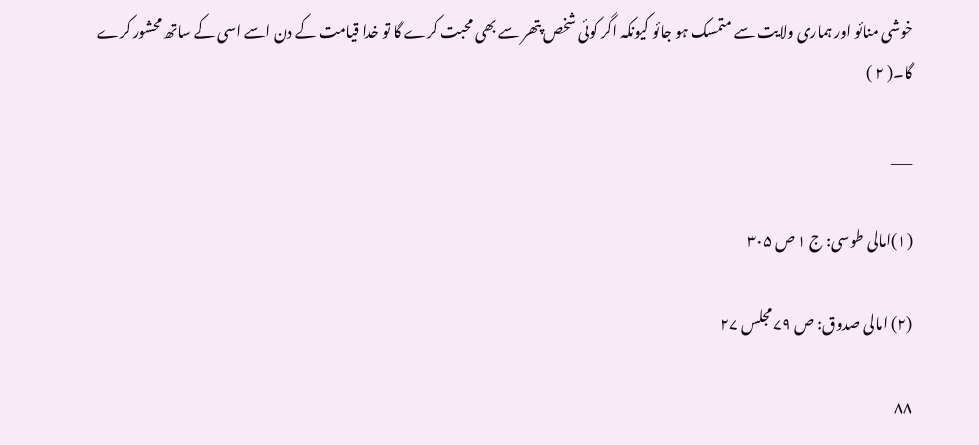خوشی منائو اور ہماری ولایت سے متمسک ہو جائو کیونکہ اگر کوئی شخص پتھر سے بھی محبت کرے گا تو خدا قیامت کے دن اسے اسی کے ساتھ محشور کرے گا۔( ۲ )

___

(۱)امالی طوسی: ج ۱ ص ۳۰۵

(۲) امالی صدوق: ص ۷۹ مجلس ۲۷

۸۸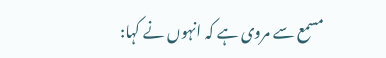مسمع سے مروی ہے کہ انہوں نے کہا: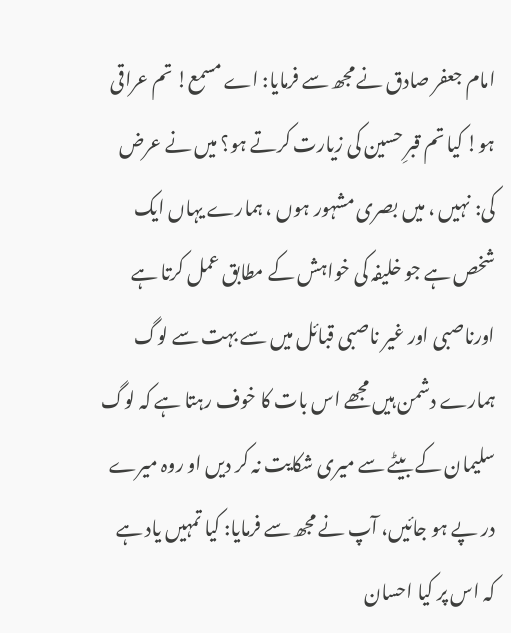امام جعفر صادق نے مجھ سے فرمایا: اے مسمع! تم عراقی ہو! کیا تم قبرِ حسین کی زیارت کرتے ہو؟ میں نے عرض کی: نہیں ، میں بصری مشہور ہوں ، ہمارے یہاں ایک شخص ہے جو خلیفہ کی خواہش کے مطابق عمل کرتا ہے اورناصبی اور غیر ناصبی قبائل میں سے بہت سے لوگ ہمارے دشمن ہیں مجھے اس بات کا خوف رہتا ہے کہ لوگ سلیمان کے بیٹے سے میری شکایت نہ کر دیں او روہ میرے در پے ہو جائیں، آپ نے مجھ سے فرمایا: کیا تمہیں یاد ہے کہ اس پر کیا احسان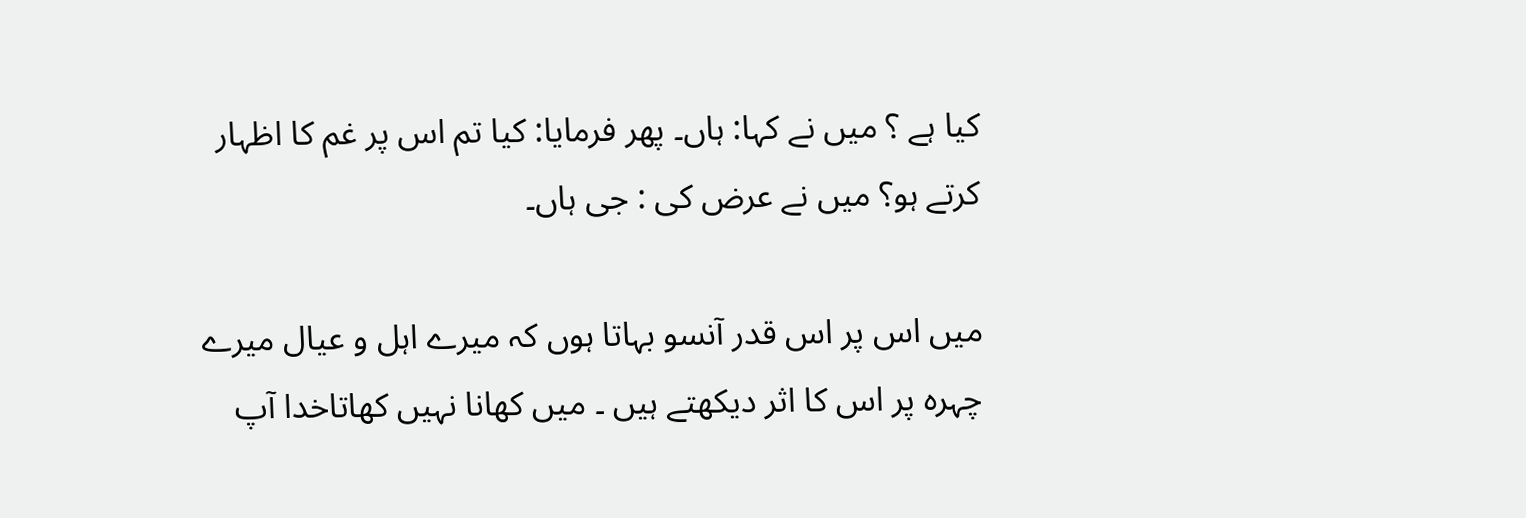کیا ہے ؟ میں نے کہا: ہاں۔ پھر فرمایا: کیا تم اس پر غم کا اظہار کرتے ہو؟ میں نے عرض کی : جی ہاں۔

میں اس پر اس قدر آنسو بہاتا ہوں کہ میرے اہل و عیال میرے چہرہ پر اس کا اثر دیکھتے ہیں ۔ میں کھانا نہیں کھاتاخدا آپ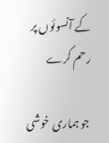کے آنسوئوں پر رحم کرے

جو ہماری خوشی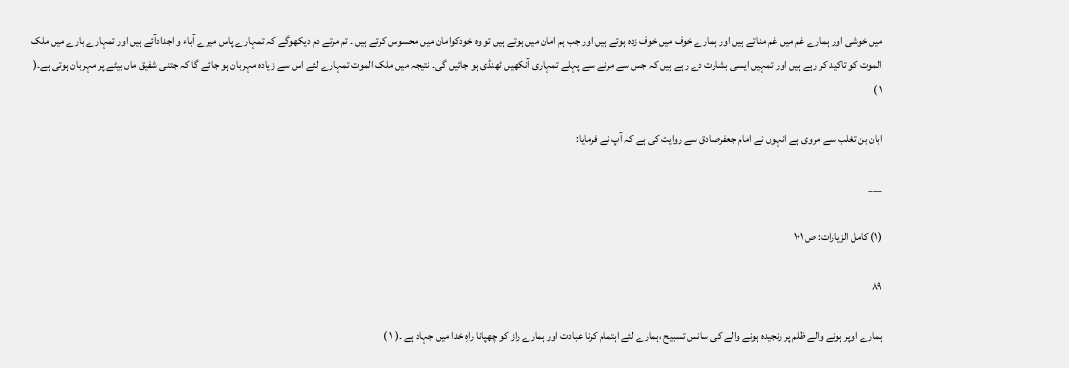میں خوشی اور ہمارے غم میں غم مناتے ہیں اور ہمارے خوف میں خوف زدہ ہوتے ہیں اور جب ہم امان میں ہوتے ہیں تو وہ خودکوامان میں محسوس کرتے ہیں ۔ تم مرتے دم دیکھوگے کہ تمہارے پاس میرے آباء و اجدادآئے ہیں اور تمہارے بارے میں ملک الموت کو تاکید کر رہے ہیں اور تمہیں ایسی بشارت دے رہے ہیں کہ جس سے مرنے سے پہلے تمہاری آنکھیں ٹھنڈی ہو جائیں گی۔ نتیجہ میں ملک الموت تمہارے لئے اس سے زیادہ مہربان ہو جائے گا کہ جتنی شفیق ماں بیٹے پر مہربان ہوتی ہے۔( ۱ )

ابان بن تغلب سے مروی ہے انہوں نے امام جعفرصادق سے روایت کی ہے کہ آپ نے فرمایا:

___

(۱) کامل الزیارات: ص ۱۰۱

۸۹

ہمارے اوپر ہونے والے ظلم پر رنجیدہ ہونے والے کی سانس تسبیح ،ہمارے لئے اہتمام کرنا عبادت اور ہمارے راز کو چھپانا راہِ خدا میں جہاد ہے ۔( ۱ )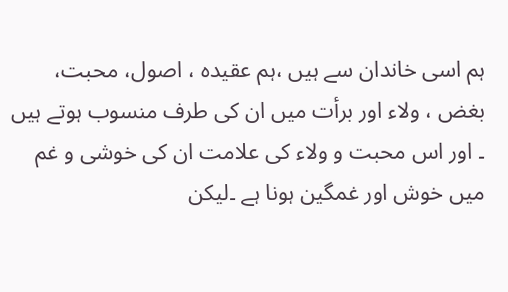ہم اسی خاندان سے ہیں ،ہم عقیدہ ، اصول، محبت، بغض ، ولاء اور برأت میں ان کی طرف منسوب ہوتے ہیں ۔ اور اس محبت و ولاء کی علامت ان کی خوشی و غم میں خوش اور غمگین ہونا ہے ۔لیکن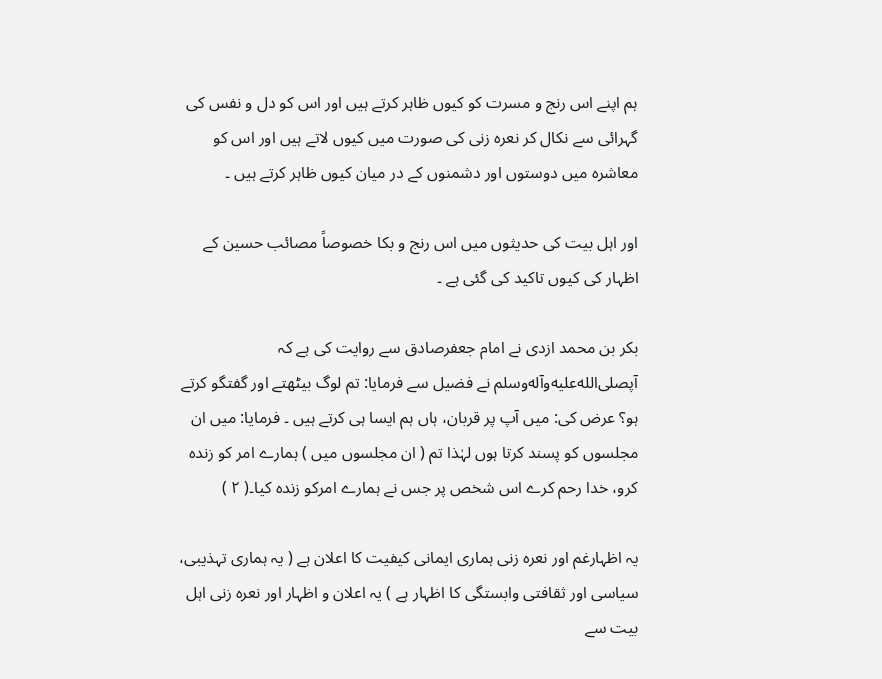ہم اپنے اس رنج و مسرت کو کیوں ظاہر کرتے ہیں اور اس کو دل و نفس کی گہرائی سے نکال کر نعرہ زنی کی صورت میں کیوں لاتے ہیں اور اس کو معاشرہ میں دوستوں اور دشمنوں کے در میان کیوں ظاہر کرتے ہیں ۔

اور اہل بیت کی حدیثوں میں اس رنج و بکا خصوصاً مصائب حسین کے اظہار کی کیوں تاکید کی گئی ہے ۔

بکر بن محمد ازدی نے امام جعفرصادق سے روایت کی ہے کہ آپصلى‌الله‌عليه‌وآله‌وسلم نے فضیل سے فرمایا: تم لوگ بیٹھتے اور گفتگو کرتے ہو؟ عرض کی: میں آپ پر قربان، ہاں ہم ایسا ہی کرتے ہیں ۔ فرمایا: میں ان مجلسوں کو پسند کرتا ہوں لہٰذا تم ( ان مجلسوں میں ) ہمارے امر کو زندہ کرو، خدا رحم کرے اس شخص پر جس نے ہمارے امرکو زندہ کیا۔( ۲ )

یہ اظہارغم اور نعرہ زنی ہماری ایمانی کیفیت کا اعلان ہے ( یہ ہماری تہذیبی، سیاسی اور ثقافتی وابستگی کا اظہار ہے ) یہ اعلان و اظہار اور نعرہ زنی اہل بیت سے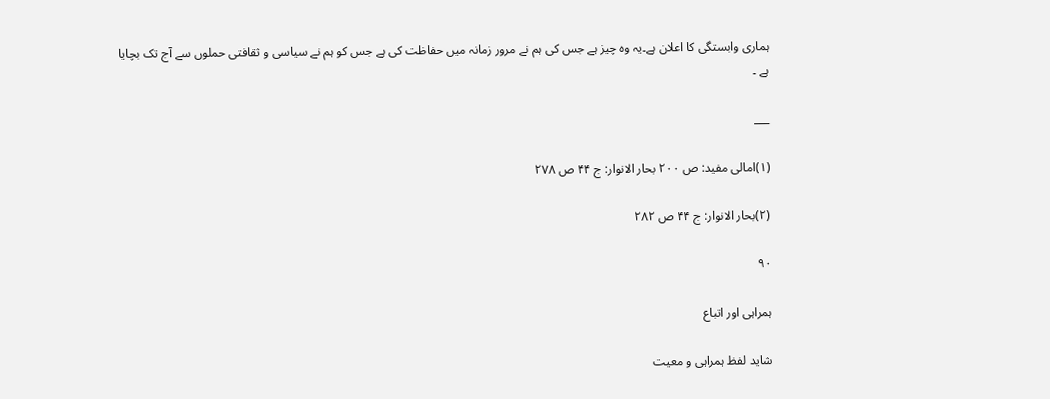ہماری وابستگی کا اعلان ہے۔یہ وہ چیز ہے جس کی ہم نے مرور زمانہ میں حفاظت کی ہے جس کو ہم نے سیاسی و ثقافتی حملوں سے آج تک بچایا ہے ۔

___

(۱)امالی مفید: ص ۲۰۰ بحار الانوار: ج ۴۴ ص ۲۷۸

(۲)بحار الانوار: ج ۴۴ ص ۲۸۲

۹۰

ہمراہی اور اتباع

شاید لفظ ہمراہی و معیت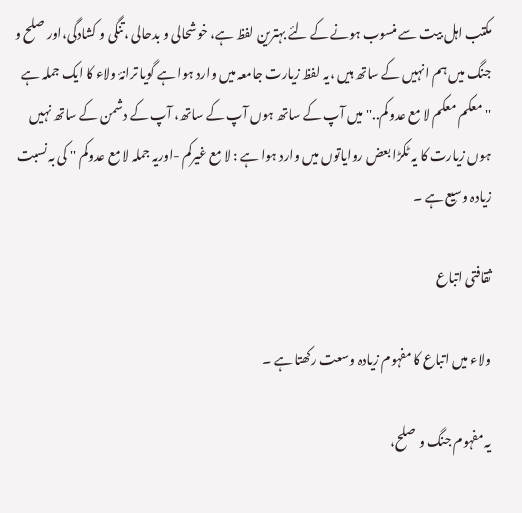مکتب اہل بیت سے منسوب ہونے کے لئے بہترین لفظ ہے، خوشحالی و بدحالی ،تنگی و کشادگی،اور صلح و جنگ میں ہم انہیں کے ساتھ ہیں ،یہ لفظ زیارت جامعہ میں وارد ہوا ہے گویا ترانۂ ولاء کا ایک جملہ ہے ''معکم معکم لا مع عدوکم..'' میں آپ کے ساتھ ہوں آپ کے ساتھ، آپ کے دشمن کے ساتھ نہیں ہوں زیارت کا یہ ٹکڑا بعض روایاتوں میں وارد ہوا ہے : لا مع غیرکم -اوریہ جملہ لا مع عدوکم '' کی بہ نسبت زیادہ وسیع ہے ۔

ثقافتی اتباع

ولاء میں اتباع کا مفہوم زیادہ وسعت رکھتا ہے ۔

یہ مفہوم جنگ و صلح،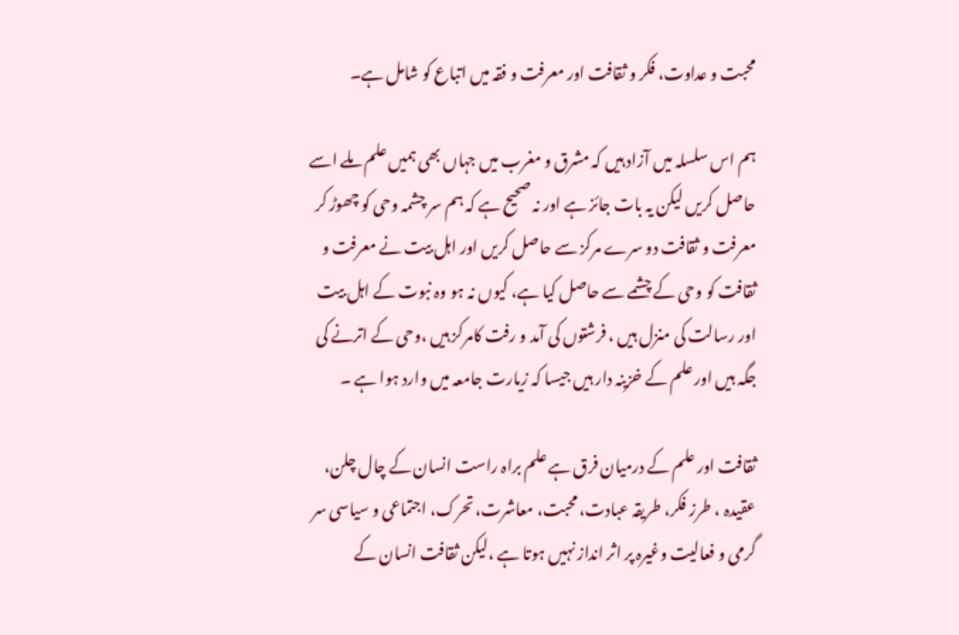محبت و عداوت، فکر و ثقافت اور معرفت و فقہ میں اتباع کو شامل ہے۔

ہم اس سلسلہ میں آزاد ہیں کہ مشرق و مغرب میں جہاں بھی ہمیں علم ملے اسے حاصل کریں لیکن یہ بات جائز ہے اور نہ صحیح ہے کہ ہم سر چشمہ وحی کو چھوڑ کر معرفت و ثقافت دو سرے مرکز سے حاصل کریں اور اہل بیت نے معرفت و ثقافت کو وحی کے چشمے سے حاصل کیا ہے، کیوں نہ ہو وہ نبوت کے اہل بیت اور رسالت کی منزل ہیں ، فرشتوں کی آمد و رفت کامرکز ہیں ،وحی کے اترنے کی جگہ ہیں اور علم کے خزینہ دار ہیں جیسا کہ زیارت جامعہ میں وارد ہوا ہے ۔

ثقافت اور علم کے درمیان فرق ہے علم براہ راست انسان کے چال چلن، عقیدہ ، طرز فکر، طریقہ عبادت، محبت، معاشرت، تحرک، اجتماعی و سیاسی سر گرمی و فعالیت وغیرہ پر اثر انداز نہیں ہوتا ہے ،لیکن ثقافت انسان کے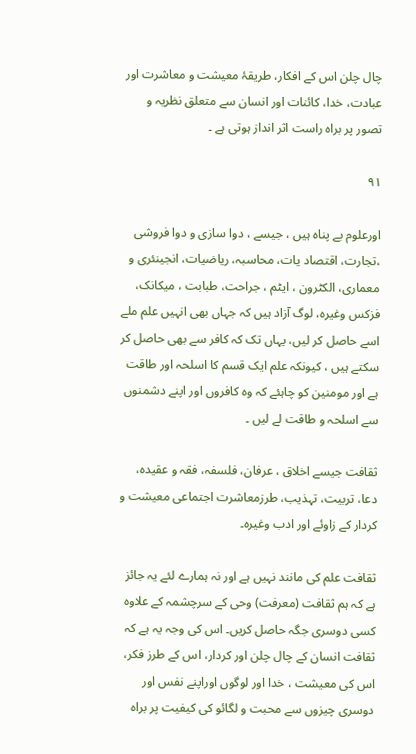چال چلن اس کے افکار، طریقۂ معیشت و معاشرت اور عبادت، خدا، کائنات اور انسان سے متعلق نظریہ و تصور پر براہ راست اثر انداز ہوتی ہے ۔

۹۱

اورعلوم بے پناہ ہیں ، جیسے ، دوا سازی و دوا فروشی ،تجارت، اقتصاد یات، محاسبہ، ریاضیات، انجینئری و معماری، الکٹرون ، ایٹم ، جراحت، طبابت ، میکانک، فزکس وغیرہ، لوگ آزاد ہیں کہ جہاں بھی انہیں علم ملے اسے حاصل کر لیں، یہاں تک کہ کافر سے بھی حاصل کر سکتے ہیں ، کیونکہ علم ایک قسم کا اسلحہ اور طاقت ہے اور مومنین کو چاہئے کہ وہ کافروں اور اپنے دشمنوں سے اسلحہ و طاقت لے لیں ۔

ثقافت جیسے اخلاق ، عرفان، فلسفہ، فقہ و عقیدہ، دعا، تربیت، تہذیب، طرزمعاشرت اجتماعی معیشت و کردار کے زاوئے اور ادب وغیرہ۔

ثقافت علم کی مانند نہیں ہے اور نہ ہمارے لئے یہ جائز ہے کہ ہم ثقافت (معرفت) وحی کے سرچشمہ کے علاوہ کسی دوسری جگہ حاصل کریں۔ اس کی وجہ یہ ہے کہ ثقافت انسان کے چال چلن اور کردار، اس کے طرز فکر، اس کی معیشت ، خدا اور لوگوں اوراپنے نفس اور دوسری چیزوں سے محبت و لگائو کی کیفیت پر براہ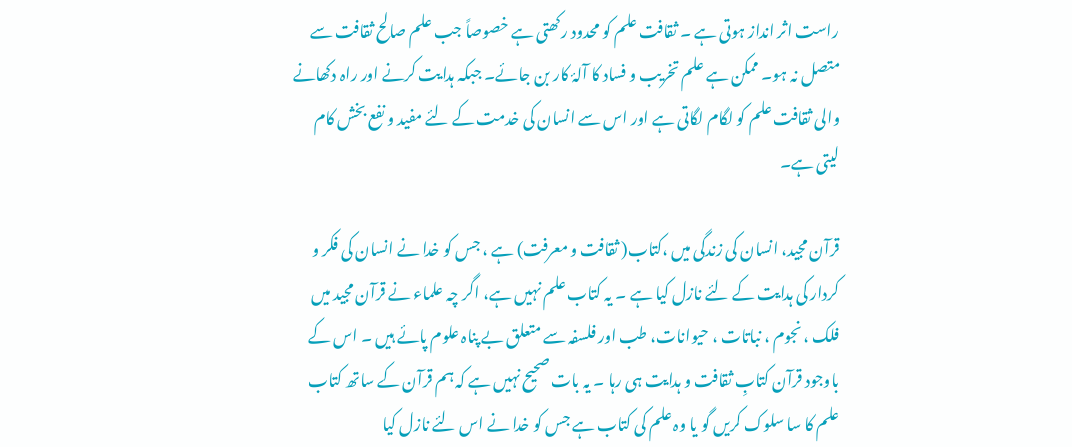راست اثر انداز ہوتی ہے ۔ ثقافت علم کو محدود رکھتی ہے خصوصاً جب علم صالح ثقافت سے متصل نہ ہو۔ ممکن ہے علم تخریب و فساد کا آلۂ کار بن جائے۔ جبکہ ہدایت کرنے اور راہ دکھانے والی ثقافت علم کو لگام لگاتی ہے اور اس سے انسان کی خدمت کے لئے مفید و نفع بخش کام لیتی ہے۔

قرآن مجید، انسان کی زندگی میں ،کتاب( ثقافت و معرفت) ہے ، جس کو خدا نے انسان کی فکر و کردار کی ہدایت کے لئے نازل کیا ہے ۔ یہ کتاب علم نہیں ہے، اگر چہ علماء نے قرآن مجید میں فلک ، نجوم ، نباتات ، حیوانات، طب اور فلسفہ سے متعلق بے پناہ علوم پائے ہیں ۔ اس کے باوجود قرآن کتابِ ثقافت و ہدایت ہی رہا ۔ یہ بات صحیح نہیں ہے کہ ہم قرآن کے ساتھ کتاب علم کا سا سلوک کریں گو یا وہ علم کی کتاب ہے جس کو خدا نے اس لئے نازل کیا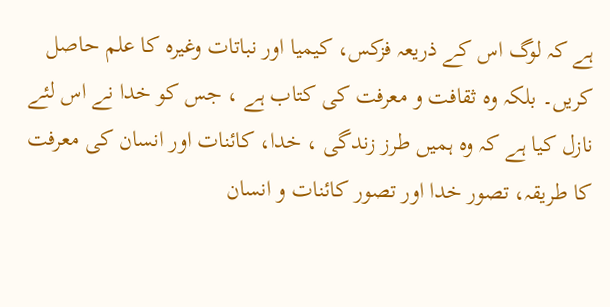ہے کہ لوگ اس کے ذریعہ فزکس، کیمیا اور نباتات وغیرہ کا علم حاصل کریں۔ بلکہ وہ ثقافت و معرفت کی کتاب ہے ، جس کو خدا نے اس لئے نازل کیا ہے کہ وہ ہمیں طرز زندگی ، خدا، کائنات اور انسان کی معرفت کا طریقہ، تصور خدا اور تصور کائنات و انسان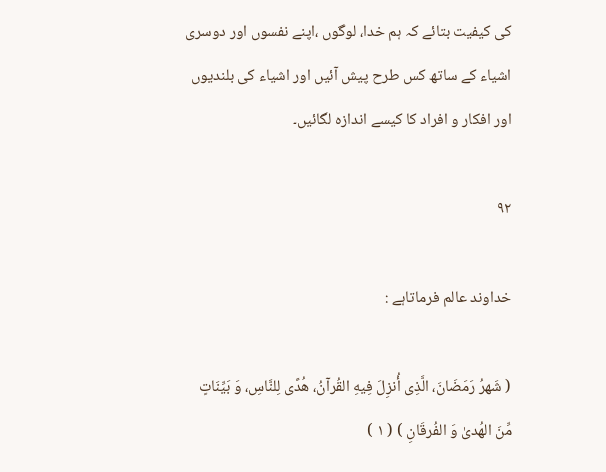کی کیفیت بتائے کہ ہم خدا، لوگوں ،اپنے نفسوں اور دوسری اشیاء کے ساتھ کس طرح پیش آئیں اور اشیاء کی بلندیوں اور افکار و افراد کا کیسے اندازہ لگائیں۔

۹۲

خداوند عالم فرماتاہے :

( شَهرُ رَمَضَانَ، الَّذِی أُنزِلَ فِیهِ القُرآنُ، هُدًی لِلنَّاسِ، وَ بَیِّنَاتٍ مِّنَ الهُدیٰ وَ الفُرقَانِ ) ( ۱ )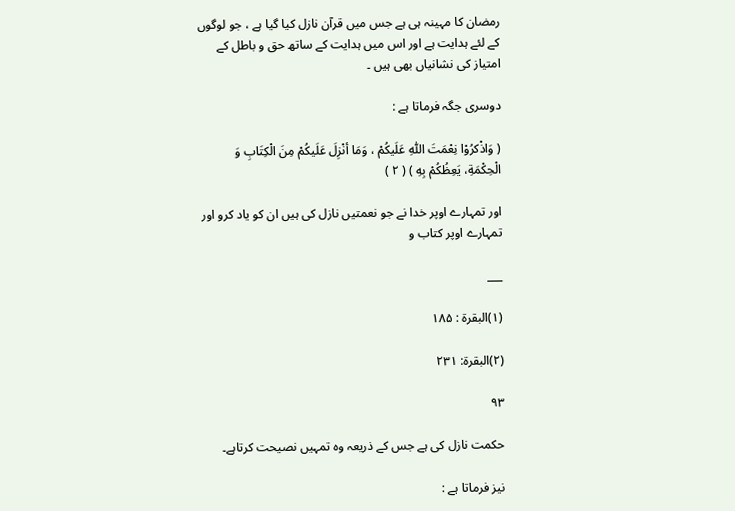رمضان کا مہینہ ہی ہے جس میں قرآن نازل کیا گیا ہے ، جو لوگوں کے لئے ہدایت ہے اور اس میں ہدایت کے ساتھ حق و باطل کے امتیاز کی نشانیاں بھی ہیں ۔

دوسری جگہ فرماتا ہے :

( وَاذْکرُوْا نِعْمَتَ اللّٰهِ عَلَیکُمْ ، وَمَا أنْزِلَ عَلَیکُمْ مِنَ الْکِتَابِ وَ الْحِکْمَةِ، یَعِظُکُمْ بِهِ ) ( ۲ )

اور تمہارے اوپر خدا نے جو نعمتیں نازل کی ہیں ان کو یاد کرو اور تمہارے اوپر کتاب و

___

(۱)البقرة : ۱۸۵

(۲)البقرة: ۲۳۱

۹۳

حکمت نازل کی ہے جس کے ذریعہ وہ تمہیں نصیحت کرتاہے۔

نیز فرماتا ہے :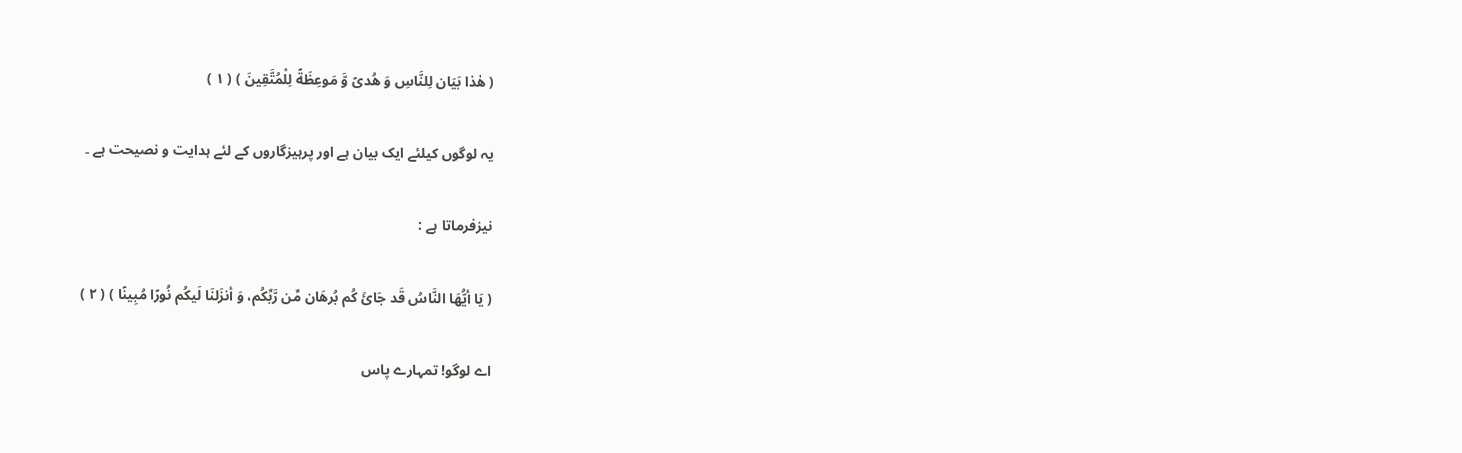( هٰذا بَیَان لِلنَّاسِ وَ هُدیً وَّ مَوعِظَةً لِلْمُتَّقِینَ ) ( ۱ )

یہ لوگوں کیلئے ایک بیان ہے اور پرہیزگاروں کے لئے ہدایت و نصیحت ہے ۔

نیزفرماتا ہے :

( یَا أیُّهَا النَّاسُ قَد جَائَ کُم بُرهَان مِّن رَّبِّکُم، وَ أنزَلنَا لَیکُم نُورًا مُبِینًا ) ( ۲ )

اے لوگو! تمہارے پاس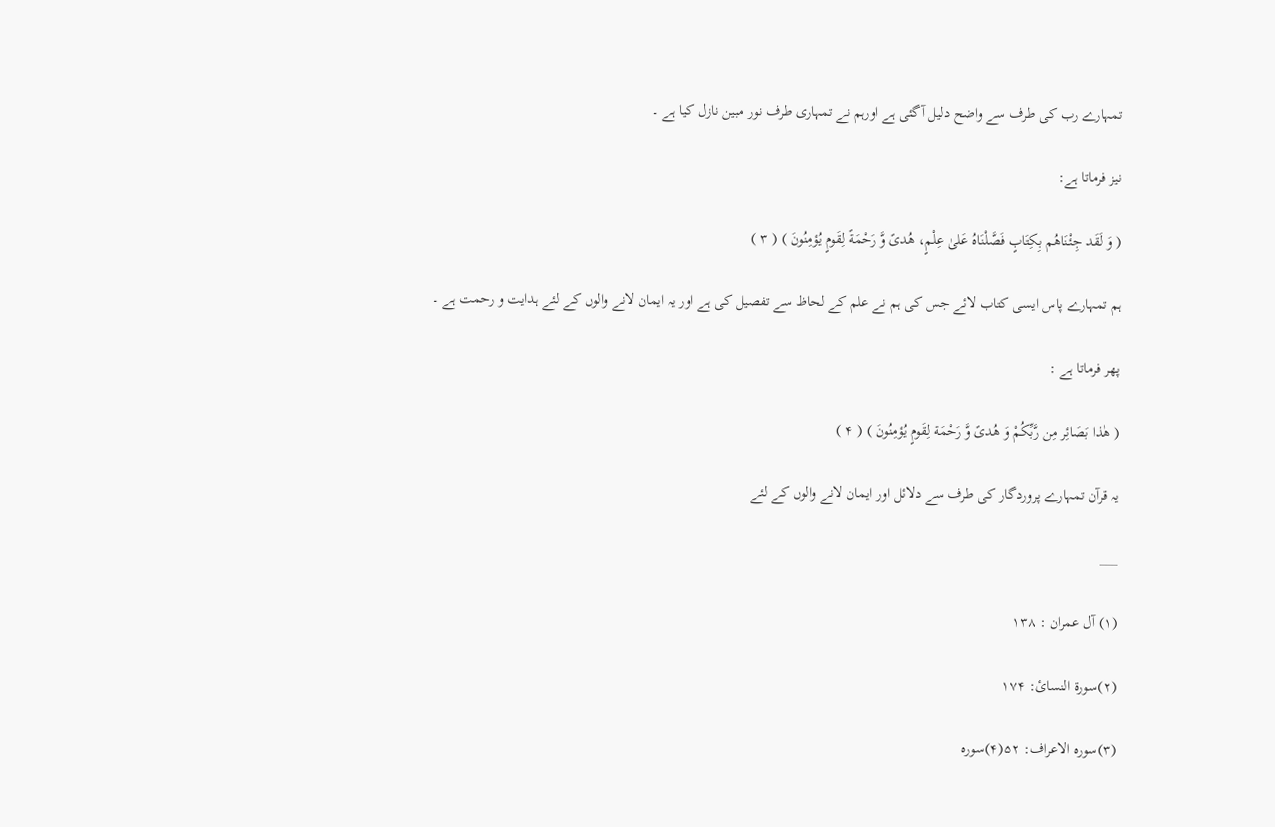تمہارے رب کی طرف سے واضح دلیل آگئی ہے اورہم نے تمہاری طرف نور مبین نازل کیا ہے ۔

نیز فرماتا ہے:

( وَ لَقَد جِئْنَاهُم بِکِتَابٍ فَصَّلْنَاهُ عَلیٰ عِلْمٍ، هُدیً وَّ رَحْمَةً لِقَومٍ یُؤمِنُونَ ) ( ۳ )

ہم تمہارے پاس ایسی کتاب لائے جس کی ہم نے علم کے لحاظ سے تفصیل کی ہے اور یہ ایمان لانے والوں کے لئے ہدایت و رحمت ہے ۔

پھر فرماتا ہے :

( هٰذا بَصَائِر مِن رَّبِّکُمْ وَ هُدیً وَّ رَحْمَة لِقَومٍ یُؤمِنُونَ ) ( ۴ )

یہ قرآن تمہارے پروردگار کی طرف سے دلائل اور ایمان لانے والوں کے لئے

___

(۱) آل عمران : ۱۳۸

(۲)سورة النسائ: ۱۷۴

(۳)سورہ الاعراف: ۵۲(۴)سورہ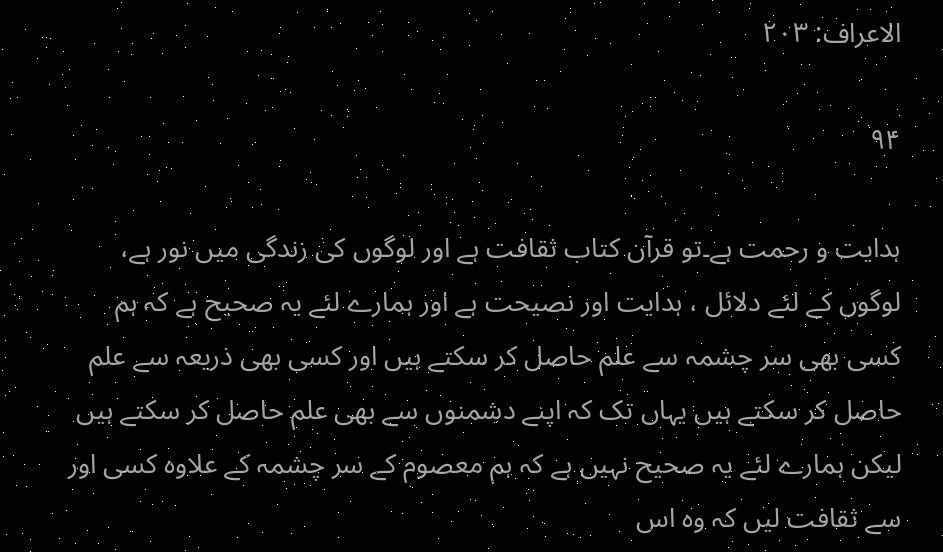الاعراف: ۲۰۳

۹۴

ہدایت و رحمت ہے۔تو قرآن کتاب ثقافت ہے اور لوگوں کی زندگی میں نور ہے، لوگوں کے لئے دلائل ، ہدایت اور نصیحت ہے اور ہمارے لئے یہ صحیح ہے کہ ہم کسی بھی سر چشمہ سے علم حاصل کر سکتے ہیں اور کسی بھی ذریعہ سے علم حاصل کر سکتے ہیں یہاں تک کہ اپنے دشمنوں سے بھی علم حاصل کر سکتے ہیں لیکن ہمارے لئے یہ صحیح نہیں ہے کہ ہم معصوم کے سر چشمہ کے علاوہ کسی اور سے ثقافت لیں کہ وہ اس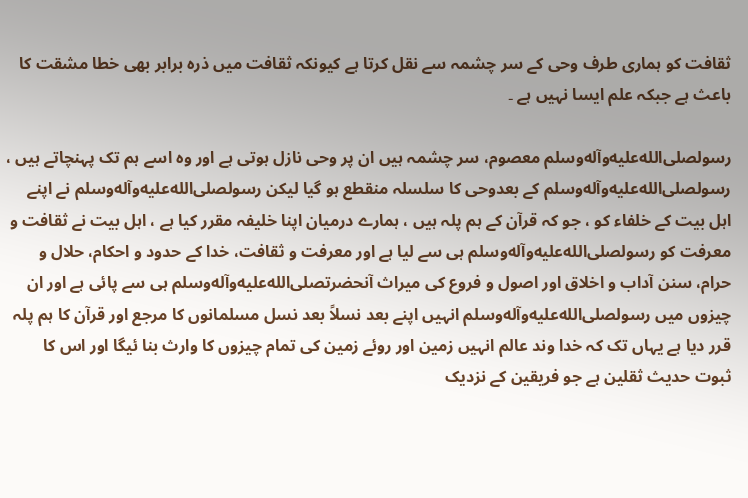ثقافت کو ہماری طرف وحی کے سر چشمہ سے نقل کرتا ہے کیونکہ ثقافت میں ذرہ برابر بھی خطا مشقت کا باعث ہے جبکہ علم ایسا نہیں ہے ۔

رسولصلى‌الله‌عليه‌وآله‌وسلم معصوم، سر چشمہ ہیں ان پر وحی نازل ہوتی ہے اور وہ اسے ہم تک پہنچاتے ہیں ، رسولصلى‌الله‌عليه‌وآله‌وسلم کے بعدوحی کا سلسلہ منقطع ہو گیا لیکن رسولصلى‌الله‌عليه‌وآله‌وسلم نے اپنے اہل بیت کے خلفاء کو ، جو کہ قرآن کے ہم پلہ ہیں ، ہمارے درمیان اپنا خلیفہ مقرر کیا ہے ، اہل بیت نے ثقافت و معرفت کو رسولصلى‌الله‌عليه‌وآله‌وسلم ہی سے لیا ہے اور معرفت و ثقافت، خدا کے حدود و احکام، حلال و حرام، سنن آداب و اخلاق اور اصول و فروع کی میراث آنحضرتصلى‌الله‌عليه‌وآله‌وسلم ہی سے پائی ہے اور ان چیزوں میں رسولصلى‌الله‌عليه‌وآله‌وسلم انہیں اپنے بعد نسلاً بعد نسل مسلمانوں کا مرجع اور قرآن کا ہم پلہ قرر دیا ہے یہاں تک کہ خدا وند عالم انہیں زمین اور روئے زمین کی تمام چیزوں کا وارث بنا ئیگا اور اس کا ثبوت حدیث ثقلین ہے جو فریقین کے نزدیک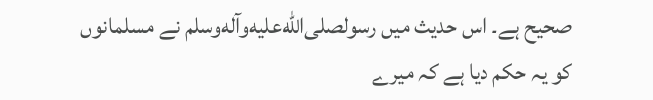صحیح ہے۔ اس حدیث میں رسولصلى‌الله‌عليه‌وآله‌وسلم نے مسلمانوں کو یہ حکم دیا ہے کہ میرے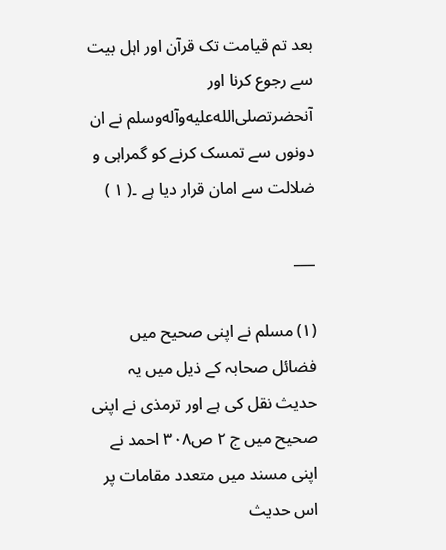بعد تم قیامت تک قرآن اور اہل بیت سے رجوع کرنا اور آنحضرتصلى‌الله‌عليه‌وآله‌وسلم نے ان دونوں سے تمسک کرنے کو گمراہی و ضلالت سے امان قرار دیا ہے ۔( ۱ )

___

(۱) مسلم نے اپنی صحیح میں فضائل صحابہ کے ذیل میں یہ حدیث نقل کی ہے اور ترمذی نے اپنی صحیح میں ج ۲ ص۳۰۸ احمد نے اپنی مسند میں متعدد مقامات پر اس حدیث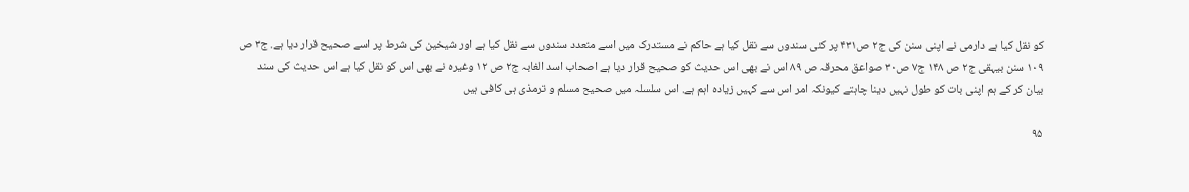کو نقل کیا ہے دارمی نے اپنی سنن کی ج۲ ص۴۳۱ پر کئی سندوں سے نقل کیا ہے حاکم نے مستدرک میں اسے متعدد سندوں سے نقل کیا ہے اور شیخین کی شرط پر اسے صحیح قرار دیا ہے. ج۳ ص ۱۰۹ سنن بیہقی ج۲ ص ۱۴۸ ج۷ ص۳۰ صواعق محرقہ ص ۸۹ اس نے بھی اس حدیث کو صحیح قرار دیا ہے اصحاب اسد الغابہ ج۲ ص ۱۲ وغیرہ نے بھی اس کو نقل کیا ہے اس حدیث کی سند بیان کر کے ہم اپنی بات کو طول نہیں دینا چاہتے کیونکہ امر اس سے کہیں زیادہ اہم ہے. اس سلسلہ میں صحیح مسلم و ترمذی ہی کافی ہیں

۹۵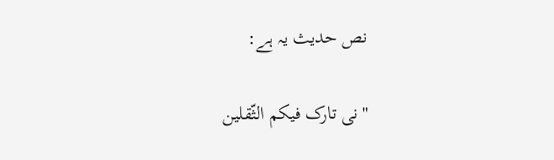نص حدیث یہ ہے:

''نی تارک فیکم الثّقلین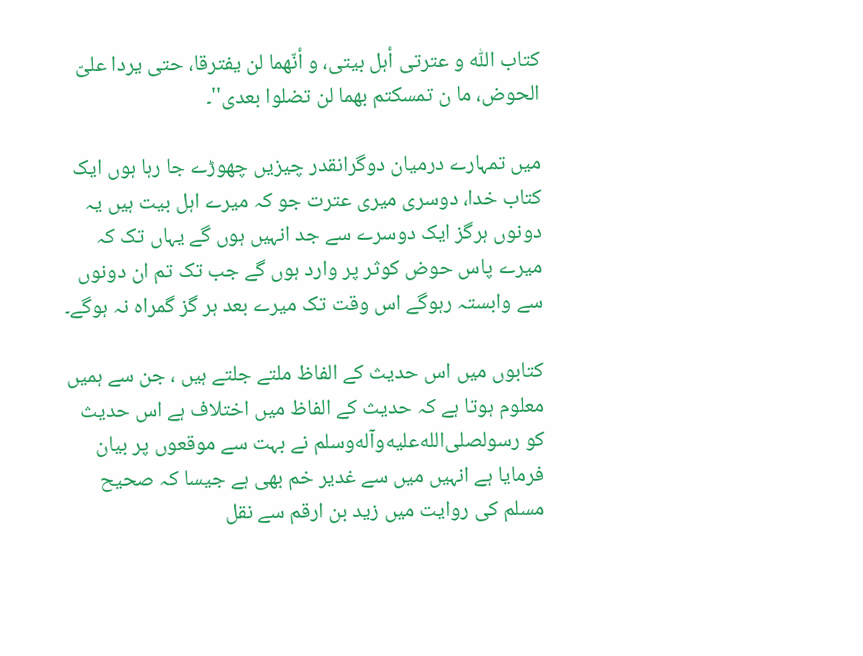کتاب اللّٰہ و عترتی أہل بیتی، و أنّھما لن یفترقا، حتی یردا علیّ الحوض، ما ن تمسکتم بھما لن تضلوا بعدی''۔

میں تمہارے درمیان دوگرانقدر چیزیں چھوڑے جا رہا ہوں ایک کتاب خدا، دوسری میری عترت جو کہ میرے اہل بیت ہیں یہ دونوں ہرگز ایک دوسرے سے جد انہیں ہوں گے یہاں تک کہ میرے پاس حوض کوثر پر وارد ہوں گے جب تک تم ان دونوں سے وابستہ رہوگے اس وقت تک میرے بعد ہر گز گمراہ نہ ہوگے۔

کتابوں میں اس حدیث کے الفاظ ملتے جلتے ہیں ، جن سے ہمیں معلوم ہوتا ہے کہ حدیث کے الفاظ میں اختلاف ہے اس حدیث کو رسولصلى‌الله‌عليه‌وآله‌وسلم نے بہت سے موقعوں پر بیان فرمایا ہے انہیں میں سے غدیر خم بھی ہے جیسا کہ صحیح مسلم کی روایت میں زید بن ارقم سے نقل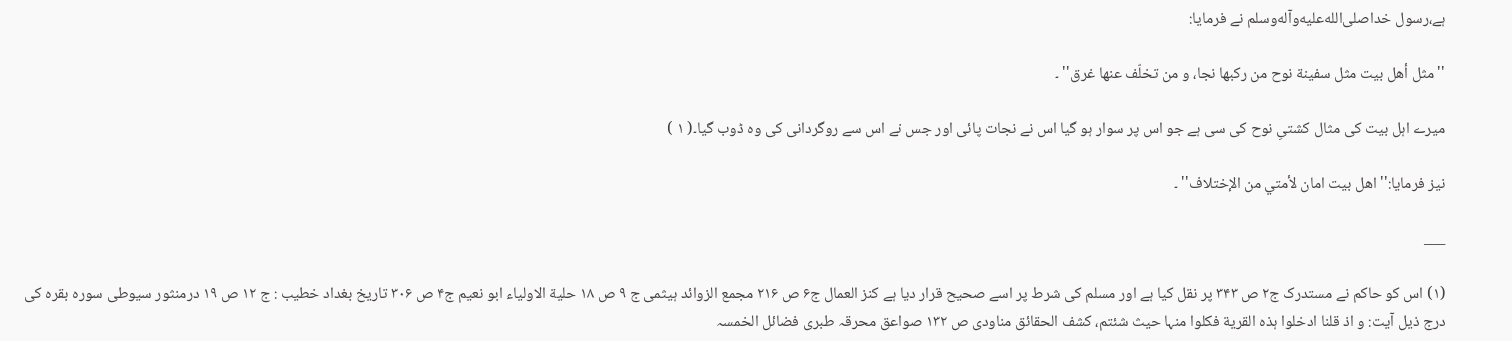ہے،رسول خداصلى‌الله‌عليه‌وآله‌وسلم نے فرمایا:

''مثل أهل بیت مثل سفینة نوح من رکبها نجا، و من تخلّف عنها غرق'' ۔

میرے اہل بیت کی مثال کشتیِ نوح کی سی ہے جو اس پر سوار ہو گیا اس نے نجات پائی اور جس نے اس سے روگردانی کی وہ ڈوب گیا۔( ۱ )

نیز فرمایا:''اهل بیت امان لأمتي من الإختلاف'' ۔

___

(۱) اس کو حاکم نے مستدرک ج۲ ص ۳۴۳ پر نقل کیا ہے اور مسلم کی شرط پر اسے صحیح قرار دیا ہے کنز العمال ج۶ ص ۲۱۶ مجمع الزوائد ہیثمی ج ۹ ص ۱۸ حلیة الاولیاء ابو نعیم ج۴ ص ۳۰۶ تاریخ بغداد خطیب : ج ۱۲ ص ۱۹ درمنثور سیوطی سورہ بقرہ کی درج ذیل آیت: و اذ قلنا ادخلوا ہذہ القریة فکلوا منہا حیث شئتم، کشف الحقائق مناودی ص ۱۳۲ صواعق محرقہ طبری فضائل الخمسہ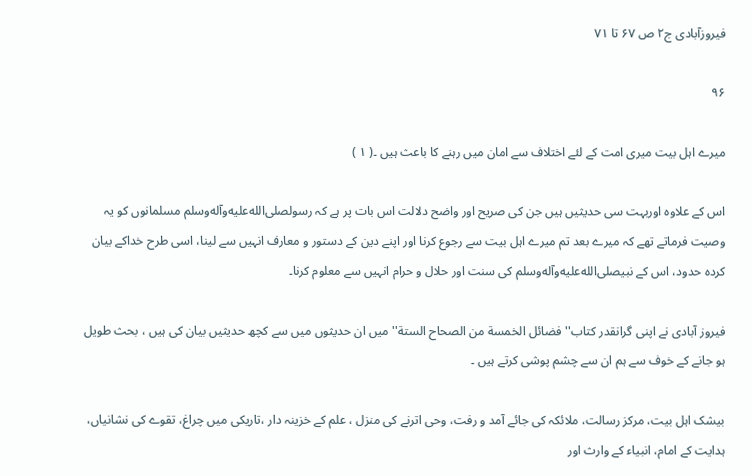فیروزآبادی ج۲ ص ۶۷ تا ۷۱

۹۶

میرے اہل بیت میری امت کے لئے اختلاف سے امان میں رہنے کا باعث ہیں ۔( ۱ )

اس کے علاوہ اوربہت سی حدیثیں ہیں جن کی صریح اور واضح دلالت اس بات پر ہے کہ رسولصلى‌الله‌عليه‌وآله‌وسلم مسلمانوں کو یہ وصیت فرماتے تھے کہ میرے بعد تم میرے اہل بیت سے رجوع کرنا اور اپنے دین کے دستور و معارف انہیں سے لینا، اسی طرح خداکے بیان کردہ حدود، اس کے نبیصلى‌الله‌عليه‌وآله‌وسلم کی سنت اور حلال و حرام انہیں سے معلوم کرنا۔

فیروز آبادی نے اپنی گرانقدر کتاب''فضائل الخمسة من الصحاح الستة'' میں ان حدیثوں میں سے کچھ حدیثیں بیان کی ہیں ، بحث طویل ہو جانے کے خوف سے ہم ان سے چشم پوشی کرتے ہیں ۔

بیشک اہل بیت، مرکز رسالت، ملائکہ کی جائے آمد و رفت، وحی اترنے کی منزل ، علم کے خزینہ دار ،تاریکی میں چراغ، تقوے کی نشانیاں، ہدایت کے امام، انبیاء کے وارث اور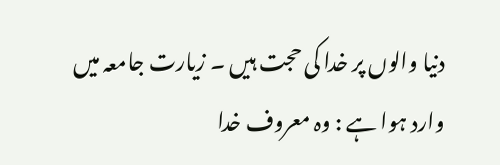دنیا والوں پر خدا کی حجت ہیں ۔ زیارت جامعہ میں وارد ہوا ہے : وہ معروف خدا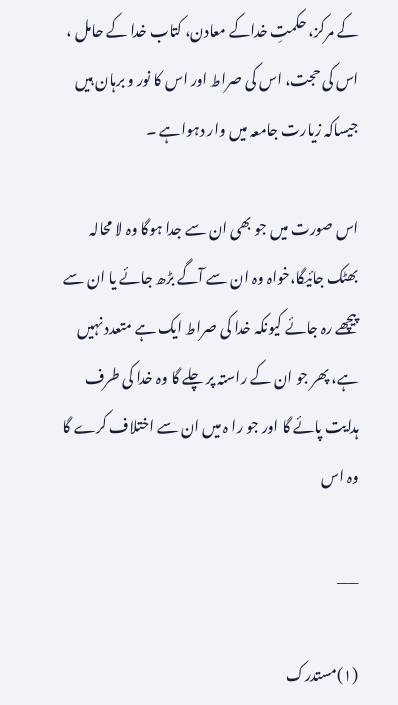کے مرکز، حکمتِ خداکے معادن، کتاب خدا کے حامل ، اس کی حجت، اس کی صراط اور اس کا نور و برہان ہیں جیساکہ زیارت جامعہ میں وار دہواہے ۔

اس صورت میں جو بھی ان سے جدا ہوگا وہ لا محالہ بھٹک جائیگا،خواہ وہ ان سے آگے بڑھ جائے یا ان سے پیچھے رہ جائے کیونکہ خدا کی صراط ایک ہے متعدد نہیں ہے، پھر جو ان کے راستہ پر چلے گا وہ خدا کی طرف ہدایت پائے گا اور جو را ہ میں ان سے اختلاف کرے گا وہ اس

___

(۱)مستدرک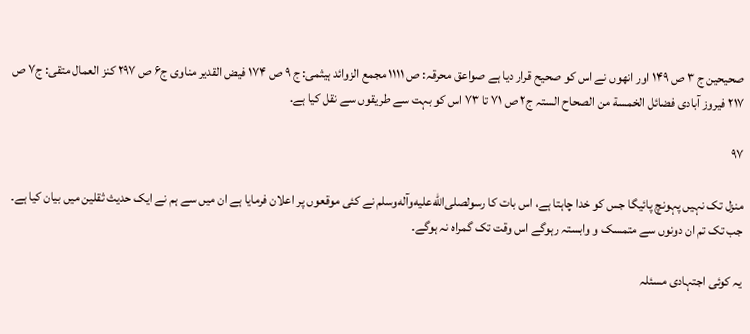صحیحین ج ۳ ص ۱۴۹ اور انھوں نے اس کو صحیح قرار دیا ہے صواعق محرقہ: ص ۱۱۱۱ مجمع الزوائد ہیثمی: ج ۹ ص ۱۷۴ فیض القدیر مناوی ج۶ ص ۲۹۷ کنز العمال متقی: ج۷ ص ۲۱۷ فیروز آبادی فضائل الخمسة من الصحاح الستہ ج۲ ص ۷۱ تا ۷۳ اس کو بہت سے طریقوں سے نقل کیا ہے.

۹۷

منزل تک نہیں پہونچ پائیگا جس کو خدا چاہتا ہے، اس بات کا رسولصلى‌الله‌عليه‌وآله‌وسلم نے کئی موقعوں پر اعلان فرمایا ہے ان میں سے ہم نے ایک حدیث ثقلین میں بیان کیا ہے۔ جب تک تم ان دونوں سے متمسک و وابستہ رہوگے اس وقت تک گمراہ نہ ہوگے۔

یہ کوئی اجتہادی مسئلہ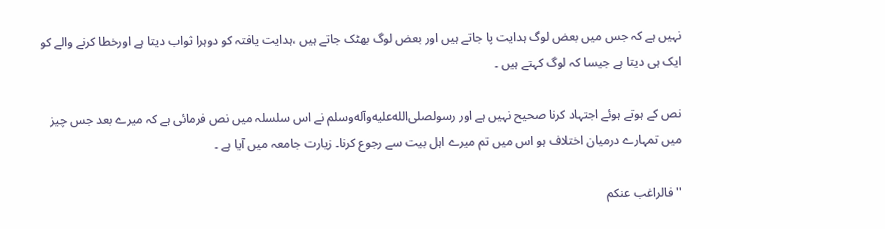نہیں ہے کہ جس میں بعض لوگ ہدایت پا جاتے ہیں اور بعض لوگ بھٹک جاتے ہیں ،ہدایت یافتہ کو دوہرا ثواب دیتا ہے اورخطا کرنے والے کو ایک ہی دیتا ہے جیسا کہ لوگ کہتے ہیں ۔

نص کے ہوتے ہوئے اجتہاد کرنا صحیح نہیں ہے اور رسولصلى‌الله‌عليه‌وآله‌وسلم نے اس سلسلہ میں نص فرمائی ہے کہ میرے بعد جس چیز میں تمہارے درمیان اختلاف ہو اس میں تم میرے اہل بیت سے رجوع کرنا۔ زیارت جامعہ میں آیا ہے ۔

''فالراغب عنکم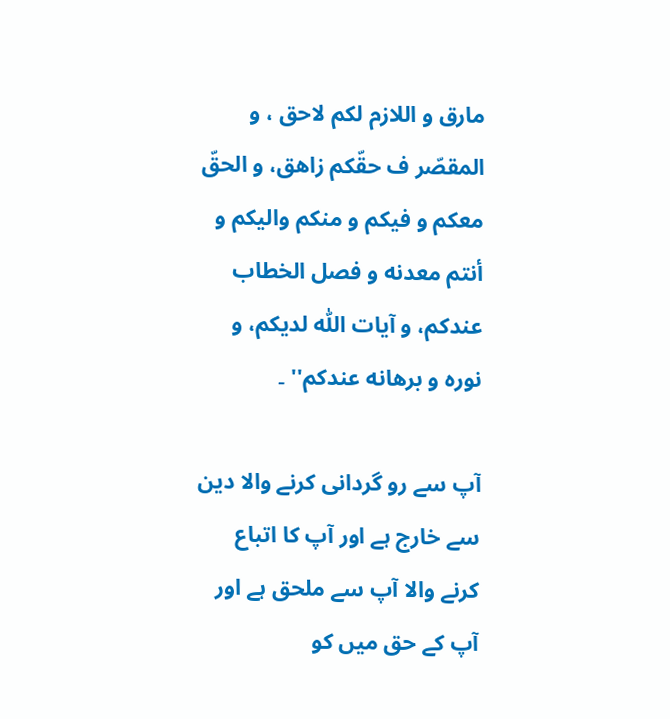مارق و اللازم لکم لاحق ، و المقصّر ف حقّکم زاهق، و الحقّ معکم و فیکم و منکم والیکم و أنتم معدنه و فصل الخطاب عندکم، و آیات اللّٰه لدیکم، و نوره و برهانه عندکم'' ۔

آپ سے رو گردانی کرنے والا دین سے خارج ہے اور آپ کا اتباع کرنے والا آپ سے ملحق ہے اور آپ کے حق میں کو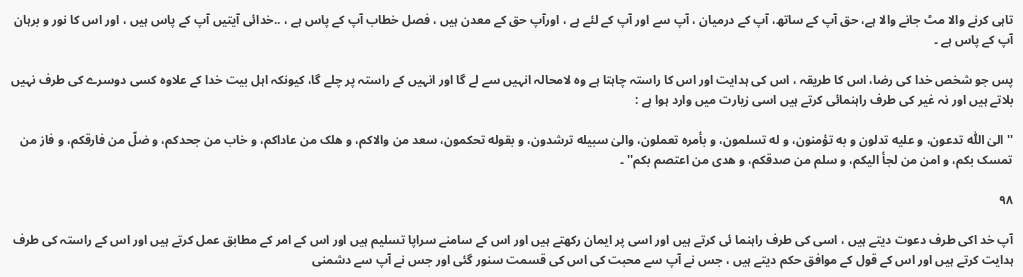تاہی کرنے والا مٹ جانے والا ہے، حق آپ کے ساتھ، آپ کے درمیان ، آپ سے اور آپ کے لئے ہے ، اورآپ حق کے معدن ہیں ، فصل خطاب آپ کے پاس ہے ، ..خدائی آیتیں آپ کے پاس ہیں ، اور اس کا نور و برہان آپ کے پاس ہے ۔

پس جو شخص خدا کی رضا، اس کا طریقہ ، اس کی ہدایت اور اس کا راستہ چاہتا ہے وہ لامحالہ انہیں سے لے گا اور انہیں کے راستہ پر چلے گا، کیونکہ اہل بیت خدا کے علاوہ کسی دوسرے کی طرف نہیں بلاتے ہیں اور نہ غیر کی طرف راہنمائی کرتے ہیں اسی زیارت میں وارد ہوا ہے :

''الیٰ اللّٰه تدعون، و علیه تدلون و به تؤمنون، و له تسلمون، و بأمره تعملون، والیٰ سبیله ترشدون، و بقوله تحکمون، سعد من والاکم، و هلک من عاداکم، و خاب من جحدکم، و ضلّ من فارقکم، و فاز من تمسک بکم، و امن من لجأ الیکم، و سلم من صدقکم، و هدی من اعتصم بکم'' ۔

۹۸

آپ خد اکی طرف دعوت دیتے ہیں ، اسی کی طرف راہنما ئی کرتے ہیں اور اسی پر ایمان رکھتے ہیں اور اس کے سامنے سراپا تسلیم ہیں اور اس کے امر کے مطابق عمل کرتے ہیں اور اس کے راستہ کی طرف ہدایت کرتے ہیں اور اس کے قول کے موافق حکم دیتے ہیں ، جس نے آپ سے محبت کی اس کی قسمت سنور گئی اور جس نے آپ سے دشمنی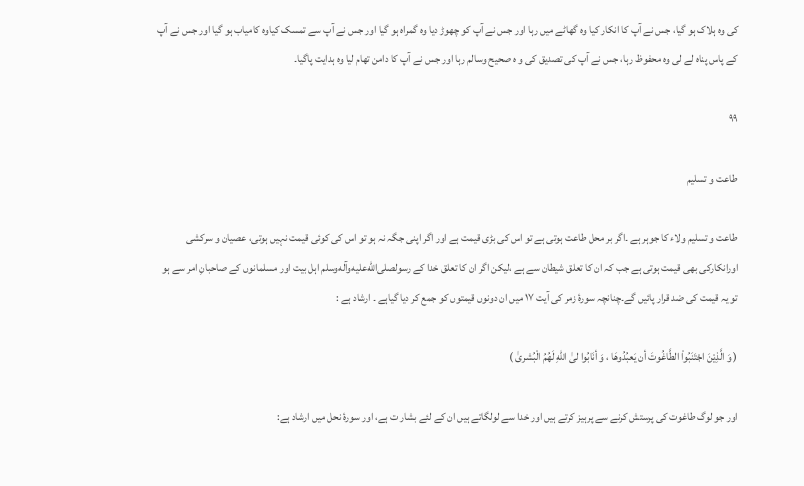کی وہ ہلاک ہو گیا، جس نے آپ کا انکار کیا وہ گھاٹے میں رہا اور جس نے آپ کو چھوڑ دیا وہ گمراہ ہو گیا اور جس نے آپ سے تمسک کیاوہ کامیاب ہو گیا اور جس نے آپ کے پاس پناہ لے لی وہ محفوظ رہا، جس نے آپ کی تصدیق کی و ہ صحیح وسالم رہا اور جس نے آپ کا دامن تھام لیا وہ ہدایت پاگیا۔

۹۹

طاعت و تسلیم

طاعت و تسلیم ولاء کا جوہر ہے ۔اگر بر محل طاعت ہوتی ہے تو اس کی بڑی قیمت ہے اور اگر اپنی جگہ نہ ہو تو اس کی کوئی قیمت نہیں ہوتی، عصیان و سرکشی اورانکارکی بھی قیمت ہوتی ہے جب کہ ان کا تعلق شیطان سے ہے ،لیکن اگر ان کا تعلق خدا کے رسولصلى‌الله‌عليه‌وآله‌وسلم اہل بیت اور مسلمانوں کے صاحبانِ امر سے ہو تو یہ قیمت کی ضد قرار پائیں گے۔چنانچہ سورۂ زمر کی آیت ۱۷ میں ان دونوں قیمتوں کو جمع کر دیا گیاہے ۔ ارشاد ہے :

( وَ الَّذِیْنَ اجْتَنَبُواْ الطَّاغُوتَ أن یَعبُدُوهَا ، وَ أنَابُوا لیٰ اللّٰهِ لَهُمُ الْبُشریٰ )

اور جو لوگ طاغوت کی پرستش کرنے سے پرہیز کرتے ہیں اور خدا سے لولگاتے ہیں ان کے لئے بشار ت ہے، اور سورۂ نحل میں ارشاد ہے: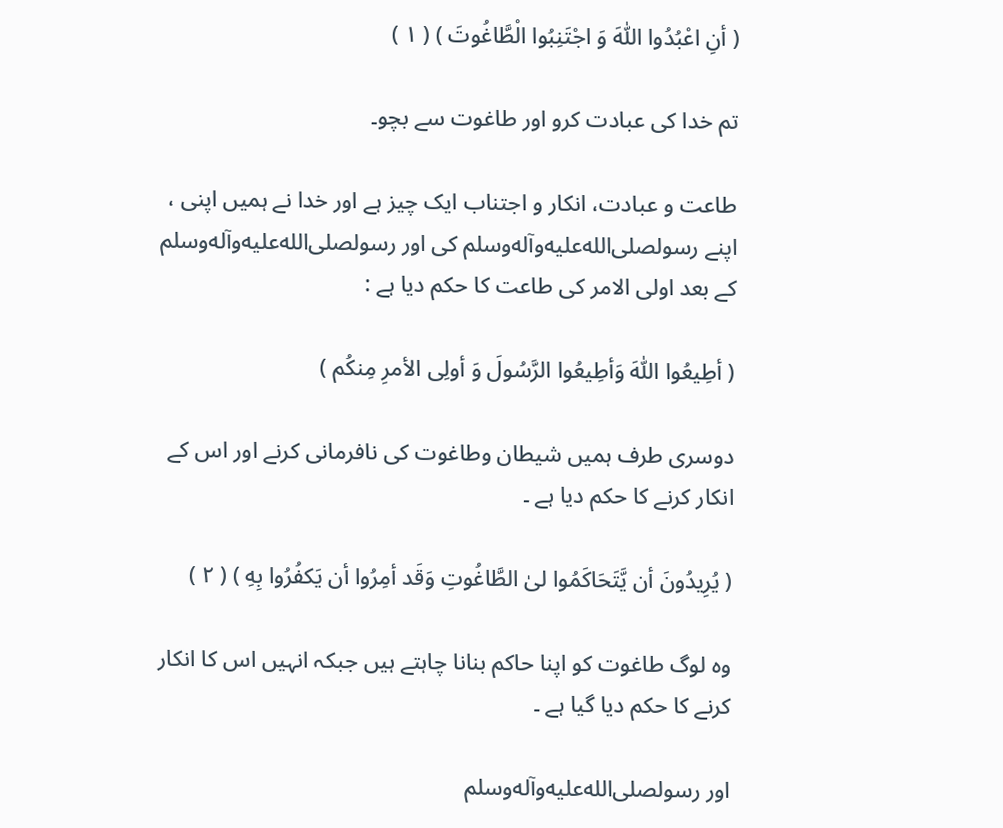( أنِ اعْبُدُوا اللّٰهَ وَ اجْتَنِبُوا الْطَّاغُوتَ ) ( ۱ )

تم خدا کی عبادت کرو اور طاغوت سے بچو۔

طاعت و عبادت، انکار و اجتناب ایک چیز ہے اور خدا نے ہمیں اپنی ، اپنے رسولصلى‌الله‌عليه‌وآله‌وسلم کی اور رسولصلى‌الله‌عليه‌وآله‌وسلم کے بعد اولی الامر کی طاعت کا حکم دیا ہے :

( أطِیعُوا اللّٰهَ وَأطِیعُوا الرَّسُولَ وَ أولِی الأمرِ مِنکُم )

دوسری طرف ہمیں شیطان وطاغوت کی نافرمانی کرنے اور اس کے انکار کرنے کا حکم دیا ہے ۔

( یُرِیدُونَ أن یَّتَحَاکَمُوا لیٰ الطَّاغُوتِ وَقَد أمِرُوا أن یَکفُرُوا بِهِ ) ( ۲ )

وہ لوگ طاغوت کو اپنا حاکم بنانا چاہتے ہیں جبکہ انہیں اس کا انکار کرنے کا حکم دیا گیا ہے ۔

اور رسولصلى‌الله‌عليه‌وآله‌وسلم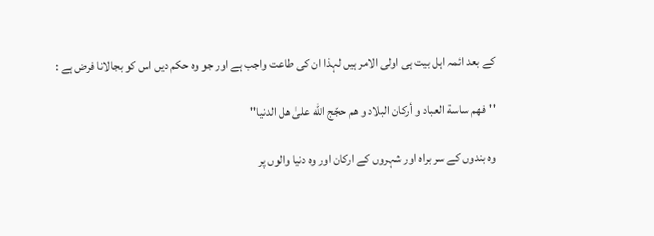کے بعد ائمہ اہل بیت ہی اولی الامر ہیں لہذا ان کی طاعت واجب ہے اور جو وہ حکم دیں اس کو بجالانا فرض ہے :

''فهم ساسة العباد و أرکان البلاد و هم حجّج اللّٰه علیٰ هل الدنیا''

وہ بندوں کے سر براہ اور شہروں کے ارکان اور وہ دنیا والوں پر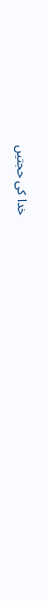خدا کی حجتیں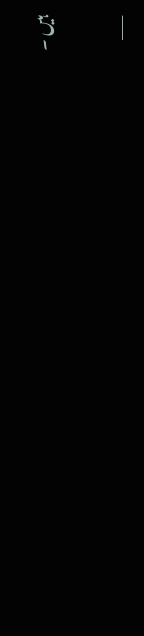ہیں ۔

___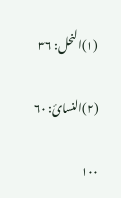(۱)النحل: ۳۶

(۲)النسائ: ۶۰

۱۰۰